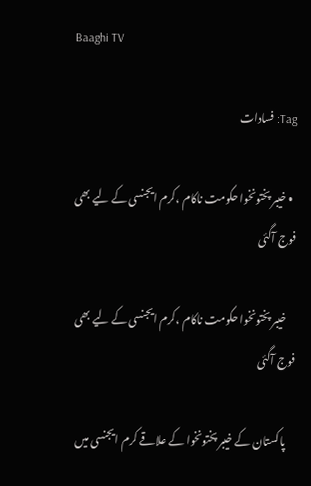Baaghi TV

Tag: فسادات

  • خیبر پختونخوا حکومت ناکام ،کرم ایجنسی کے لیے بھی فوج آگئی

    خیبر پختونخوا حکومت ناکام ،کرم ایجنسی کے لیے بھی فوج آگئی

    پاکستان کے خیبر پختونخوا کے علاقے کرم ایجنسی میں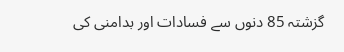گزشتہ 85 دنوں سے فسادات اور بدامنی کی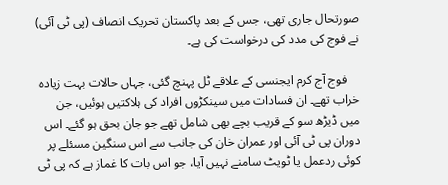صورتحال جاری تھی، جس کے بعد پاکستان تحریک انصاف (پی ٹی آئی) نے فوج کی مدد کی درخواست کی ہے۔

    فوج آج کرم ایجنسی کے علاقے ٹل پہنچ گئی، جہاں حالات بہت زیادہ خراب تھے۔ ان فسادات میں سینکڑوں افراد کی ہلاکتیں ہوئیں، جن میں ڈیڑھ سو کے قریب بچے بھی شامل تھے جو جان بحق ہو گئے۔ اس دوران پی ٹی آئی اور عمران خان کی جانب سے اس سنگین مسئلے پر کوئی ردعمل یا ٹویٹ سامنے نہیں آیا، جو اس بات کا غماز ہے کہ پی ٹی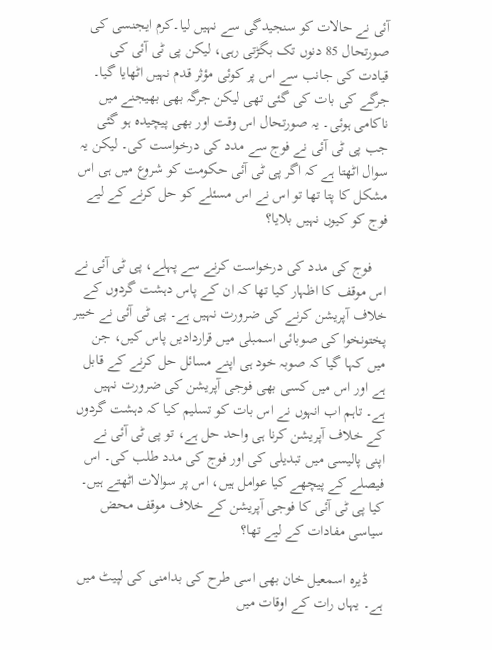آئی نے حالات کو سنجیدگی سے نہیں لیا۔کرم ایجنسی کی صورتحال 85 دنوں تک بگڑتی رہی، لیکن پی ٹی آئی کی قیادت کی جانب سے اس پر کوئی مؤثر قدم نہیں اٹھایا گیا۔ جرگے کی بات کی گئی تھی لیکن جرگہ بھی بھیجنے میں ناکامی ہوئی۔ یہ صورتحال اس وقت اور بھی پیچیدہ ہو گئی جب پی ٹی آئی نے فوج سے مدد کی درخواست کی۔ لیکن یہ سوال اٹھتا ہے کہ اگر پی ٹی آئی حکومت کو شروع میں ہی اس مشکل کا پتا تھا تو اس نے اس مسئلے کو حل کرنے کے لیے فوج کو کیوں نہیں بلایا؟

    فوج کی مدد کی درخواست کرنے سے پہلے، پی ٹی آئی نے اس موقف کا اظہار کیا تھا کہ ان کے پاس دہشت گردوں کے خلاف آپریشن کرنے کی ضرورت نہیں ہے۔ پی ٹی آئی نے خیبر پختونخوا کی صوبائی اسمبلی میں قراردادیں پاس کیں، جن میں کہا گیا کہ صوبہ خود ہی اپنے مسائل حل کرنے کے قابل ہے اور اس میں کسی بھی فوجی آپریشن کی ضرورت نہیں ہے۔ تاہم اب انہوں نے اس بات کو تسلیم کیا کہ دہشت گردوں کے خلاف آپریشن کرنا ہی واحد حل ہے، تو پی ٹی آئی نے اپنی پالیسی میں تبدیلی کی اور فوج کی مدد طلب کی۔ اس فیصلے کے پیچھے کیا عوامل ہیں، اس پر سوالات اٹھتے ہیں۔ کیا پی ٹی آئی کا فوجی آپریشن کے خلاف موقف محض سیاسی مفادات کے لیے تھا؟

    ڈیرہ اسمعیل خان بھی اسی طرح کی بدامنی کی لپیٹ میں ہے۔ یہاں رات کے اوقات میں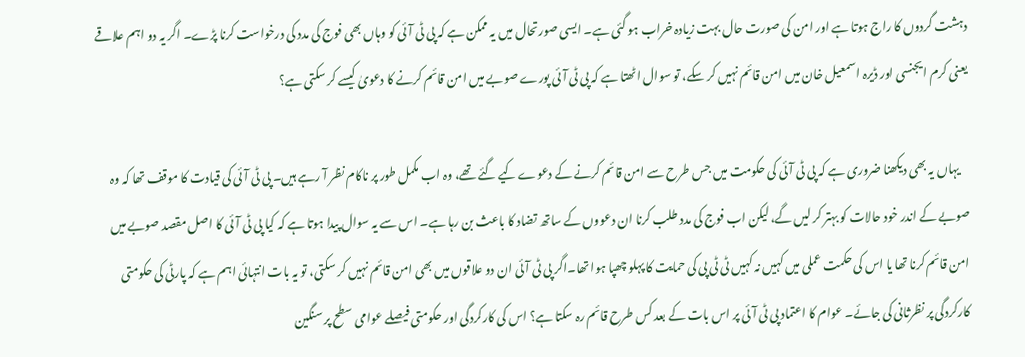دہشت گردوں کا راج ہوتا ہے اور امن کی صورت حال بہت زیادہ خراب ہو گئی ہے۔ ایسی صورتحال میں یہ ممکن ہے کہ پی ٹی آئی کو وہاں بھی فوج کی مدد کی درخواست کرنا پڑے۔ اگر یہ دو اہم علاقے یعنی کرم ایجنسی اور ڈیرہ اسمعیل خان میں امن قائم نہیں کر سکے، تو سوال اٹھتا ہے کہ پی ٹی آئی پورے صوبے میں امن قائم کرنے کا دعویٰ کیسے کر سکتی ہے؟

    یہاں یہ بھی دیکھنا ضروری ہے کہ پی ٹی آئی کی حکومت میں جس طرح سے امن قائم کرنے کے دعوے کیے گئے تھے، وہ اب مکمل طور پر ناکام نظر آ رہے ہیں۔ پی ٹی آئی کی قیادت کا موقف تھا کہ وہ صوبے کے اندر خود حالات کو بہتر کر لیں گے، لیکن اب فوج کی مدد طلب کرنا ان دعووں کے ساتھ تضاد کا باعث بن رہا ہے۔ اس سے یہ سوال پیدا ہوتا ہے کہ کیا پی ٹی آئی کا اصل مقصد صوبے میں امن قائم کرنا تھا یا اس کی حکمت عملی میں کہیں نہ کہیں ٹی ٹی پی کی حمایت کا پہلو چھپا ہوا تھا۔اگر پی ٹی آئی ان دو علاقوں میں بھی امن قائم نہیں کر سکتی، تو یہ بات انتہائی اہم ہے کہ پارٹی کی حکومتی کارکردگی پر نظرثانی کی جائے۔ عوام کا اعتماد پی ٹی آئی پر اس بات کے بعد کس طرح قائم رہ سکتا ہے؟ اس کی کارکردگی اور حکومتی فیصلے عوامی سطح پر سنگین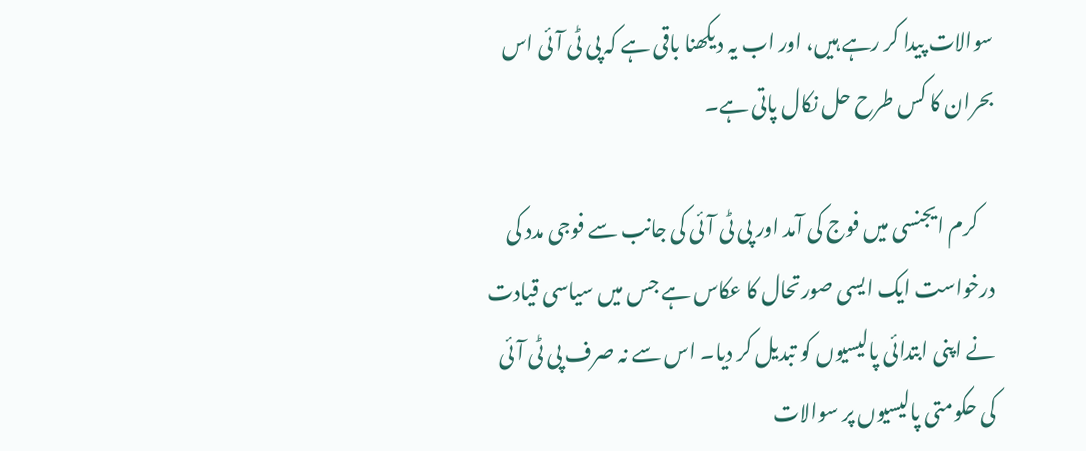سوالات پیدا کر رہے ہیں، اور اب یہ دیکھنا باقی ہے کہ پی ٹی آئی اس بحران کا کس طرح حل نکال پاتی ہے۔

    کرم ایجنسی میں فوج کی آمد اور پی ٹی آئی کی جانب سے فوجی مدد کی درخواست ایک ایسی صورتحال کا عکاس ہے جس میں سیاسی قیادت نے اپنی ابتدائی پالیسیوں کو تبدیل کر دیا۔ اس سے نہ صرف پی ٹی آئی کی حکومتی پالیسیوں پر سوالات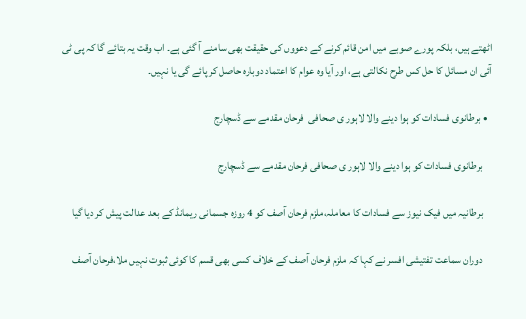اٹھتے ہیں، بلکہ پورے صوبے میں امن قائم کرنے کے دعووں کی حقیقت بھی سامنے آ گئی ہے۔ اب وقت یہ بتائے گا کہ پی ٹی آئی ان مسائل کا حل کس طرح نکالتی ہے، اور آیا وہ عوام کا اعتماد دوبارہ حاصل کر پائے گی یا نہیں۔

  • برطانوی فسادات کو ہوا دینے والا لاہور ی صحافی  فرحان مقدمے سے ڈسچارج

    برطانوی فسادات کو ہوا دینے والا لاہور ی صحافی فرحان مقدمے سے ڈسچارج

    برطانیہ میں فیک نیوز سے فسادات کا معاملہ،ملزم فرحان آصف کو 4 روزہ جسمانی ریمانڈ کے بعد عدالت پیش کر دیا گیا

    دوران سماعت تفتیشی افسر نے کہا کہ ملزم فرحان آصف کے خلاف کسی بھی قسم کا کوئی ثبوت نہیں ملا،فرحان آصف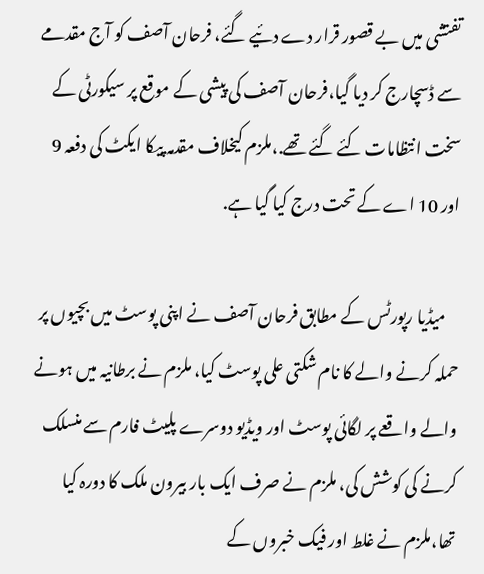تفتشی میں بے قصور قرار دے دئیے گئے، فرحان آصف کو آج مقدمے سے ڈسچارج کر دیا گیا،فرحان آصف کی پیشی کے موقع پر سیکورٹی کے سخت انتظامات کئے گئے تھے.،ملزم کیخلاف مقدمہ پیکا ایکٹ کی دفعہ 9 اور 10 اے کے تحت درج کیا گیا ہے.

    میڈیا رپورٹس کے مطابق فرحان آصف نے اپنی پوسٹ میں بچیوں پر حملہ کرنے والے کا نام شکتی علی پوسٹ کیا، ملزم نے برطانیہ میں ہونے والے واقعے پر لگائی پوسٹ اور ویڈیو دوسرے پلیٹ فارم سے منسلک کرنے کی کوشش کی، ملزم نے صرف ایک بار بیرون ملک کا دورہ کیا تھا،ملزم نے غلط اور فیک خبروں کے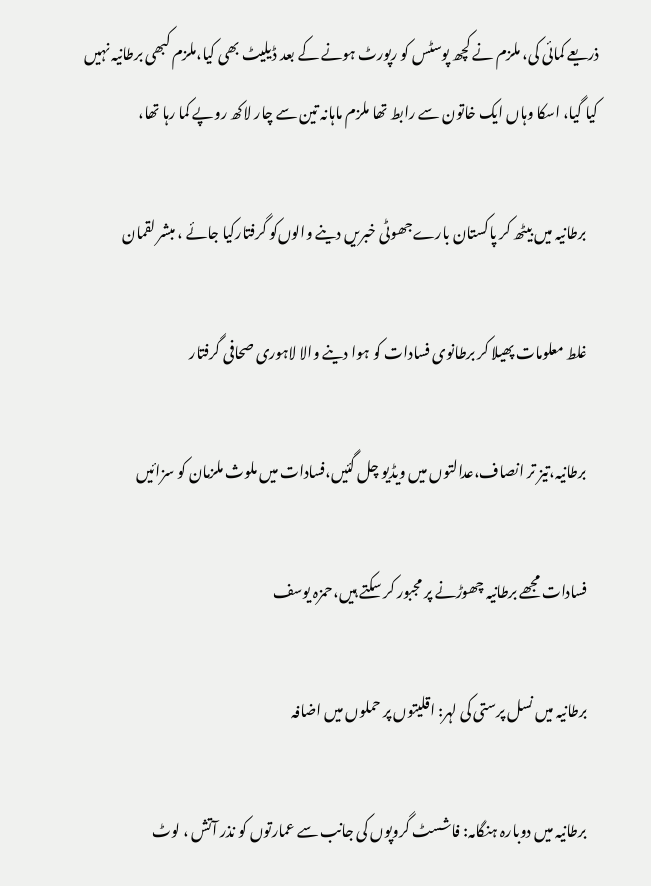ذریعے کمائی کی، ملزم نے کچھ پوسٹس کو رپورٹ ہونے کے بعد ڈیلیٹ بھی کیا،ملزم کبھی برطانیہ نہیں کیا گیا، اسکا وہاں ایک خاتون سے رابط تھا ملزم ماہانہ تین سے چار لاکھ روپے کما رہا تھا،

    برطانیہ میں بیٹھ کر پاکستان بارےجھوٹی خبریں دینے والوں‌کو گرفتارکیا جائے ، مبشر لقمان

    غلط معلومات پھیلا کر برطانوی فسادات کو ہوا دینے والا لاہوری صحافی گرفتار

    برطانیہ،تیز تر انصاف،عدالتوں میں ویڈیو چل گئیں،فسادات میں ملوث ملزمان کو سزائیں

    فسادات مجھے برطانیہ چھوڑنے پر مجبور کر سکتے ہیں،حمزہ یوسف

    برطانیہ میں نسل پرستی کی لہر: اقلیتوں پر حملوں میں اضافہ

    برطانیہ میں دوبارہ ہنگامہ: فاشسٹ گروپوں کی جانب سے عمارتوں کو نذر آتش ، لوٹ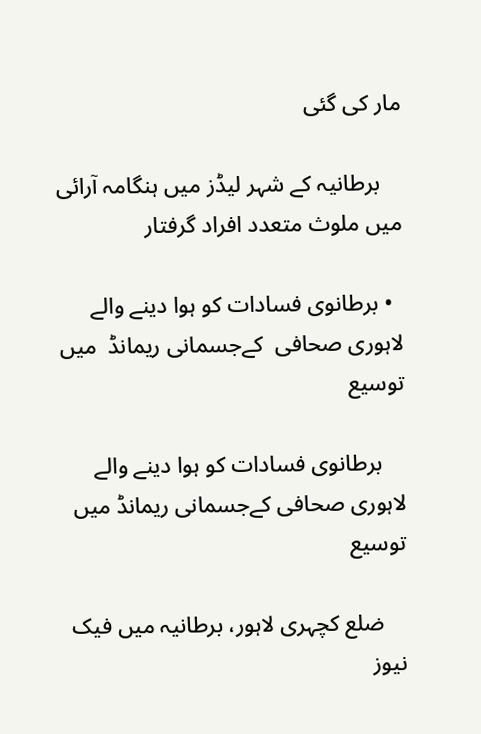مار کی گئی

    برطانیہ کے شہر لیڈز میں ہنگامہ آرائی میں ملوث متعدد افراد گرفتار

  • برطانوی فسادات کو ہوا دینے والے لاہوری صحافی  کےجسمانی ریمانڈ  میں توسیع

    برطانوی فسادات کو ہوا دینے والے لاہوری صحافی کےجسمانی ریمانڈ میں توسیع

    ضلع کچہری لاہور، برطانیہ میں فیک نیوز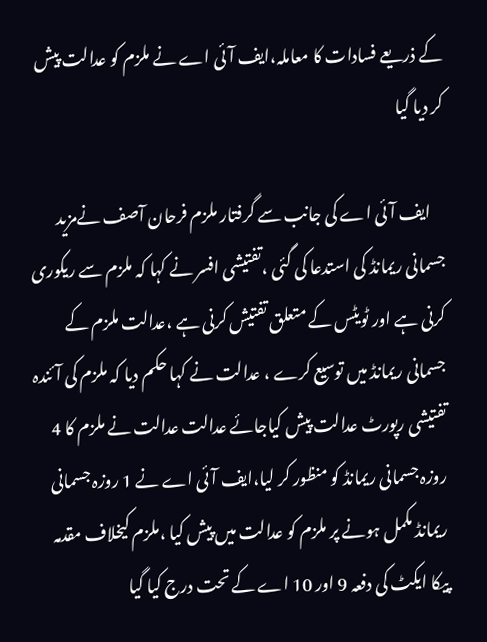کے ذریعے فسادات کا معاملہ،ایف آئی اے نے ملزم کو عدالت پیش کر دیا گیا

    ایف آئی اے کی جانب سے گرفتار ملزم فرحان آصف نےمزید جسمانی ریمانڈ کی استدعا کی گئی ،تفتیشی افسر نے کہا کہ ملزم سے ریکوری کرنی ہے اور ٹویٹس کے متعلق تفتیش کرنی ہے ،عدالت ملزم کے جسمانی ریمانڈ میں توسیع کرے ، عدالت نے کہا حکم دیا کہ ملزم کی آئندہ تفتیشی رپورٹ عدالت پیش کیاجائے عدالت عدالت نے ملزم کا 4 روزہ جسمانی ریمانڈ کو منظور کر لیا،ایف آئی اے نے 1 روزہ جسمانی ریمانڈ مکمل ہونے پر ملزم کو عدالت میں پیش کیا ،ملزم کیخلاف مقدمہ پیکا ایکٹ کی دفعہ 9 اور 10 اے کے تحت درج کیا گیا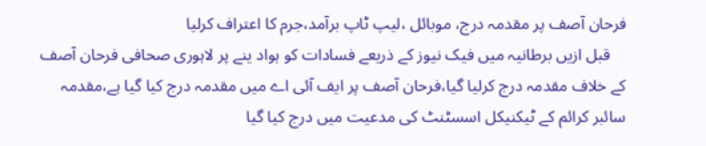فرحان آصف پر مقدمہ درج، موبائل ،لیپ ٹاپ برآمد،جرم کا اعتراف کرلیا
    قبل ازیں برطانیہ میں فیک نیوز کے ذریعے فسادات کو ہواد ینے پر لاہوری صحافی فرحان آصف کے خلاف مقدمہ درج کرلیا گیا،فرحان آصف پر ایف آئی اے میں مقدمہ درج کیا گیا ہے،مقدمہ سائبر کرائم کے ٹیکنیکل اسسٹنٹ کی مدعیت میں درج کیا گیا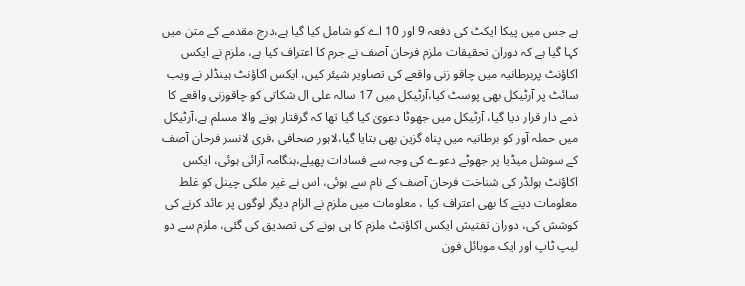ہے جس میں پیکا ایکٹ کی دفعہ 9 اور 10 اے کو شامل کیا گیا ہے،درج مقدمے کے متن میں کہا گیا ہے کہ دوران تحقیقات ملزم فرحان آصف نے جرم کا اعتراف کیا ہے، ملزم نے ایکس اکاؤنٹ پربرطانیہ میں چاقو زنی واقعے کی تصاویر شیئر کیں، ایکس اکاؤنٹ ہینڈلر نے ویب سائٹ پر آرٹیکل بھی پوسٹ کیا،آرٹیکل میں 17 سالہ علی ال شکاتی کو چاقوزنی واقعے کا ذمے دار قرار دیا گیا، آرٹیکل میں جھوٹا دعویٰ کیا گیا تھا کہ گرفتار ہونے والا مسلم ہے،آرٹیکل میں حملہ آور کو برطانیہ میں پناہ گزین بھی بتایا گیا،لاہور صحافی ،فری لانسر فرحان آصف کے سوشل میڈیا پر جھوٹے دعوے کی وجہ سے فسادات پھیلے،ہنگامہ آرائی ہوئی، ایکس اکاؤنٹ ہولڈر کی شناخت فرحان آصف کے نام سے ہوئی، اس نے غیر ملکی چینل کو غلط معلومات دینے کا بھی اعتراف کیا ، معلومات میں ملزم نے الزام دیگر لوگوں پر عائد کرنے کی کوشش کی، دوران تفتیش ایکس اکاؤنٹ ملزم کا ہی ہونے کی تصدیق کی گئی، ملزم سے دو لیپ ٹاپ اور ایک موبائل فون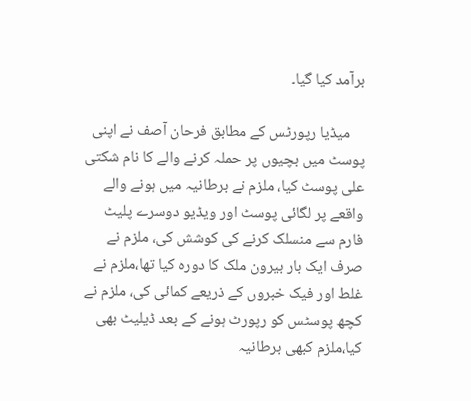برآمد کیا گیا۔

    میڈیا رپورٹس کے مطابق فرحان آصف نے اپنی پوسٹ میں بچیوں پر حملہ کرنے والے کا نام شکتی علی پوسٹ کیا، ملزم نے برطانیہ میں ہونے والے واقعے پر لگائی پوسٹ اور ویڈیو دوسرے پلیٹ فارم سے منسلک کرنے کی کوشش کی، ملزم نے صرف ایک بار بیرون ملک کا دورہ کیا تھا،ملزم نے غلط اور فیک خبروں کے ذریعے کمائی کی، ملزم نے کچھ پوسٹس کو رپورٹ ہونے کے بعد ڈیلیٹ بھی کیا،ملزم کبھی برطانیہ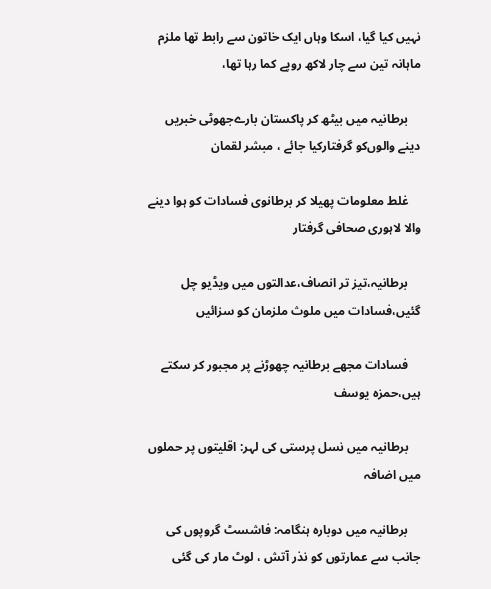نہیں کیا گیا، اسکا وہاں ایک خاتون سے رابط تھا ملزم ماہانہ تین سے چار لاکھ روپے کما رہا تھا،

    برطانیہ میں بیٹھ کر پاکستان بارےجھوٹی خبریں دینے والوں‌کو گرفتارکیا جائے ، مبشر لقمان

    غلط معلومات پھیلا کر برطانوی فسادات کو ہوا دینے والا لاہوری صحافی گرفتار

    برطانیہ،تیز تر انصاف،عدالتوں میں ویڈیو چل گئیں،فسادات میں ملوث ملزمان کو سزائیں

    فسادات مجھے برطانیہ چھوڑنے پر مجبور کر سکتے ہیں،حمزہ یوسف

    برطانیہ میں نسل پرستی کی لہر: اقلیتوں پر حملوں میں اضافہ

    برطانیہ میں دوبارہ ہنگامہ: فاشسٹ گروپوں کی جانب سے عمارتوں کو نذر آتش ، لوٹ مار کی گئی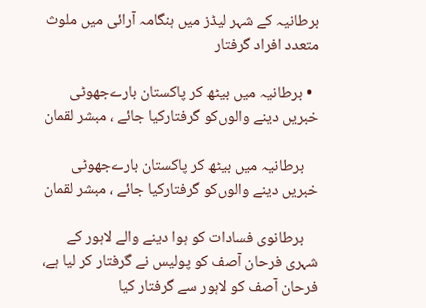برطانیہ کے شہر لیڈز میں ہنگامہ آرائی میں ملوث متعدد افراد گرفتار

  • برطانیہ میں بیٹھ کر پاکستان بارےجھوٹی خبریں دینے والوں‌کو گرفتارکیا جائے ، مبشر لقمان

    برطانیہ میں بیٹھ کر پاکستان بارےجھوٹی خبریں دینے والوں‌کو گرفتارکیا جائے ، مبشر لقمان

    برطانوی فسادات کو ہوا دینے والے لاہور کے شہری فرحان آصف کو پولیس نے گرفتار کر لیا ہے، فرحان آصف کو لاہور سے گرفتار کیا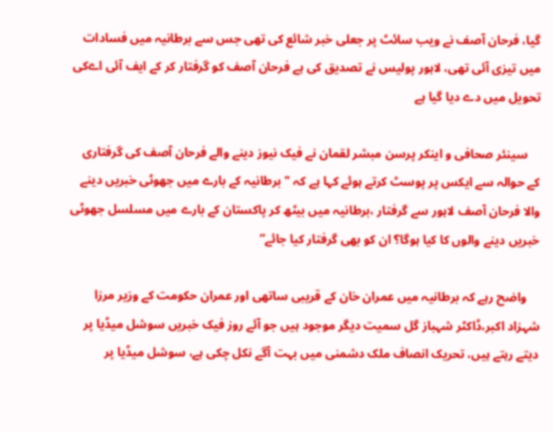گیا، فرحان آصف نے ویب سائٹ پر جعلی خبر شائع کی تھی جس سے برطانیہ میں فسادات میں تیزی آئی تھی، لاہور پولیس نے تصدیق کی ہے فرحان آصف کو گرفتار کر کے ایف آئی اےکی تحویل میں دے دیا گیا ہے

    سینئر صحافی و اینکر پرسن مبشر لقمان نے فیک نیوز دینے والے فرحان آصف کی گرفتاری کے حوالہ سے ایکس پر پوسٹ کرتے ہوئے کہا ہے کہ "برطانیہ کے بارے میں جھوٹی خبریں دینے والا فرحان آصف لاہور سے گرفتار ،برطانیہ میں بیٹھ کر پاکستان کے بارے میں مسلسل جھوٹی خبریں دینے والوں کا کیا ہوگا؟ ان کو بھی گرفتار کیا جائے”

    واضح رہے کہ برطانیہ میں عمران خان کے قریبی ساتھی اور عمران حکومت کے وزیر مرزا شہزاد اکبر،ڈاکٹر شہباز گل سمیت دیگر موجود ہیں جو آئے روز فیک خبریں سوشل میڈیا پر دیتے رہتے ہیں، تحریک انصاف ملک دشمنی میں بہت آگے نکل چکی ہے، سوشل میڈیا پر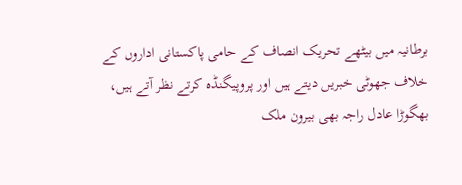برطانیہ میں بیٹھے تحریک انصاف کے حامی پاکستانی اداروں کے خلاف جھوٹی خبریں دیتے ہیں اور پروپیگنڈہ کرتے نظر آتے ہیں، بھگوڑا عادل راجہ بھی بیرون ملک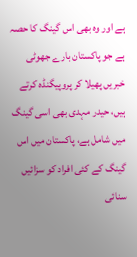ہے اور وہ بھی اس گینگ کا حصہ ہے جو پاکستان بارے جھوٹی خبریں پھیلا کر پروپیگنڈہ کرتے ہیں، حیدر مہدی بھی اسی گینگ میں شامل ہے، پاکستان میں اس گینگ کے کئی افراد کو سزائیں سنائی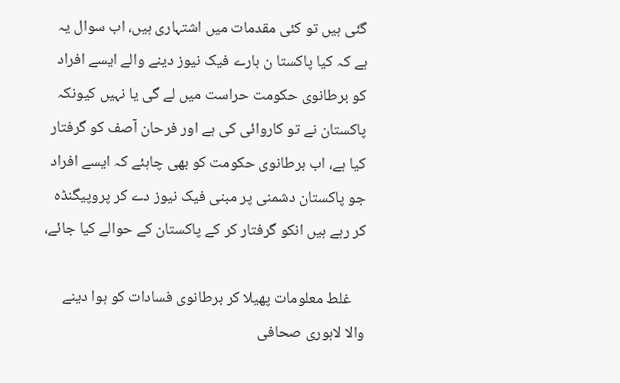گئی ہیں تو کئی مقدمات میں اشتہاری ہیں، اب سوال یہ ہے کہ کیا پاکستا ن بارے فیک نیوز دینے والے ایسے افراد کو برطانوی حکومت حراست میں لے گی یا نہیں کیونکہ پاکستان نے تو کاروائی کی ہے اور فرحان آصف کو گرفتار کیا ہے، اب برطانوی حکومت کو بھی چاہئے کہ ایسے افراد جو پاکستان دشمنی پر مبنی فیک نیوز دے کر پروپیگنڈہ کر رہے ہیں انکو گرفتار کر کے پاکستان کے حوالے کیا جائے،

    غلط معلومات پھیلا کر برطانوی فسادات کو ہوا دینے والا لاہوری صحافی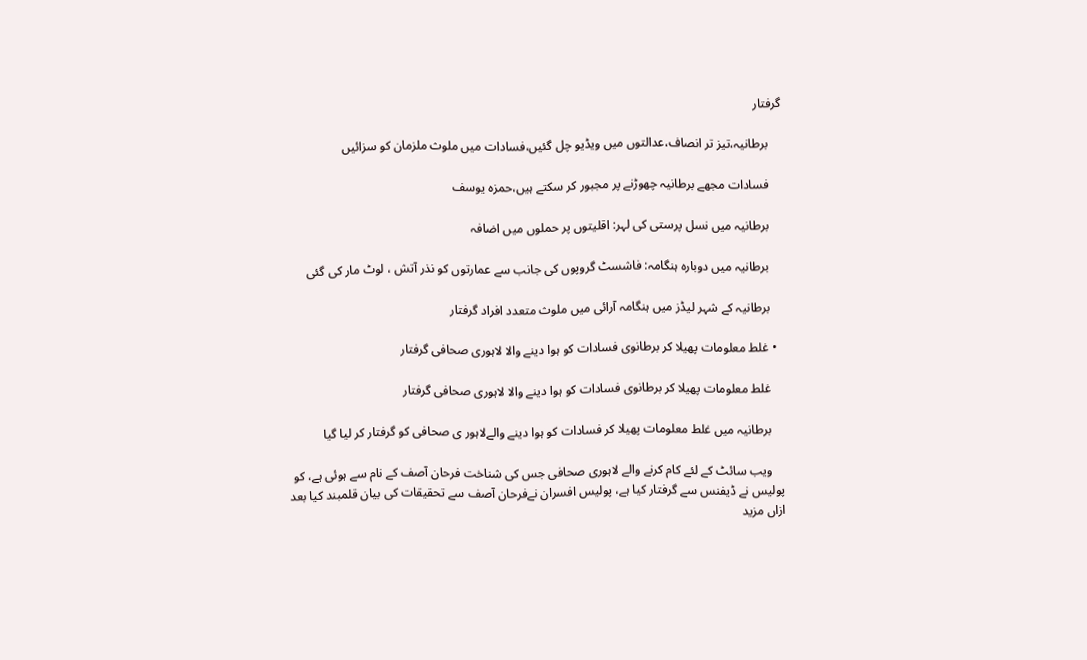گرفتار

    برطانیہ،تیز تر انصاف،عدالتوں میں ویڈیو چل گئیں،فسادات میں ملوث ملزمان کو سزائیں

    فسادات مجھے برطانیہ چھوڑنے پر مجبور کر سکتے ہیں،حمزہ یوسف

    برطانیہ میں نسل پرستی کی لہر: اقلیتوں پر حملوں میں اضافہ

    برطانیہ میں دوبارہ ہنگامہ: فاشسٹ گروپوں کی جانب سے عمارتوں کو نذر آتش ، لوٹ مار کی گئی

    برطانیہ کے شہر لیڈز میں ہنگامہ آرائی میں ملوث متعدد افراد گرفتار

  • غلط معلومات پھیلا کر برطانوی فسادات کو ہوا دینے والا لاہوری صحافی گرفتار

    غلط معلومات پھیلا کر برطانوی فسادات کو ہوا دینے والا لاہوری صحافی گرفتار

    برطانیہ میں غلط معلومات پھیلا کر فسادات کو ہوا دینے والےلاہور ی صحافی کو گرفتار کر لیا گیا

    ویب سائٹ کے لئے کام کرنے والے لاہوری صحافی جس کی شناخت فرحان آصف کے نام سے ہوئی ہے، کو پولیس نے ڈیفنس سے گرفتار کیا ہے، پولیس افسران نےفرحان آصف سے تحقیقات کی بیان قلمبند کیا بعد ازاں مزید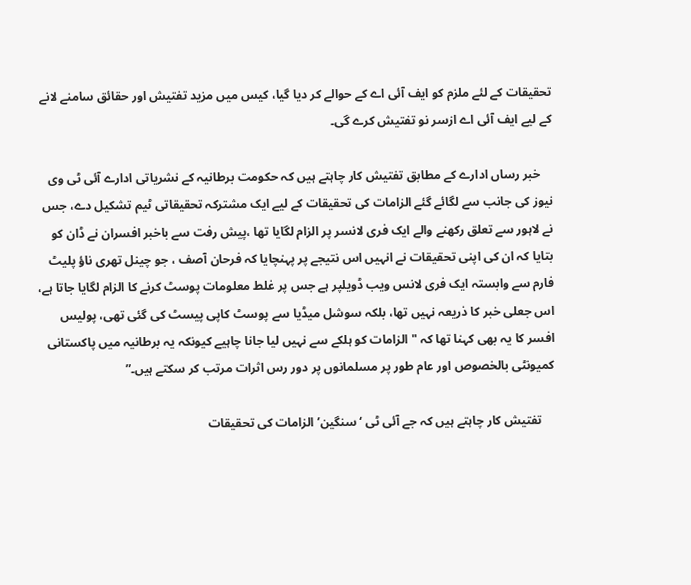تحقیقات کے لئے ملزم کو ایف آئی اے کے حوالے کر دیا گیا، کیس میں مزید تفتیش اور حقائق سامنے لانے کے لیے ایف آئی اے ازسر نو تفتیش کرے گی۔

    خبر رساں ادارے کے مطابق تفتیش کار چاہتے ہیں کہ حکومت برطانیہ کے نشریاتی ادارے آئی ٹی وی نیوز کی جانب سے لگائے گئے الزامات کی تحقیقات کے لیے ایک مشترکہ تحقیقاتی ٹیم تشکیل دے، جس نے لاہور سے تعلق رکھنے والے ایک فری لانسر پر الزام لگایا تھا ،پیش رفت سے باخبر افسران نے ڈان کو بتایا کہ ان کی اپنی تحقیقات نے انہیں اس نتیجے پر پہنچایا کہ فرحان آصف ، جو چینل تھری ناؤ پلیٹ فارم سے وابستہ ایک فری لانس ویب ڈویلپر ہے جس پر غلط معلومات پوسٹ کرنے کا الزام لگایا جاتا ہے، اس جعلی خبر کا ذریعہ نہیں تھا، بلکہ سوشل میڈیا سے پوسٹ کاپی پیسٹ کی گئی تھی، پولیس افسر کا یہ بھی کہنا تھا کہ "الزامات کو ہلکے سے نہیں لیا جانا چاہیے کیونکہ یہ برطانیہ میں پاکستانی کمیونٹی بالخصوص اور عام طور پر مسلمانوں پر دور رس اثرات مرتب کر سکتے ہیں۔”

    تفتیش کار چاہتے ہیں کہ جے آئی ٹی ‘سنگین’ الزامات کی تحقیقات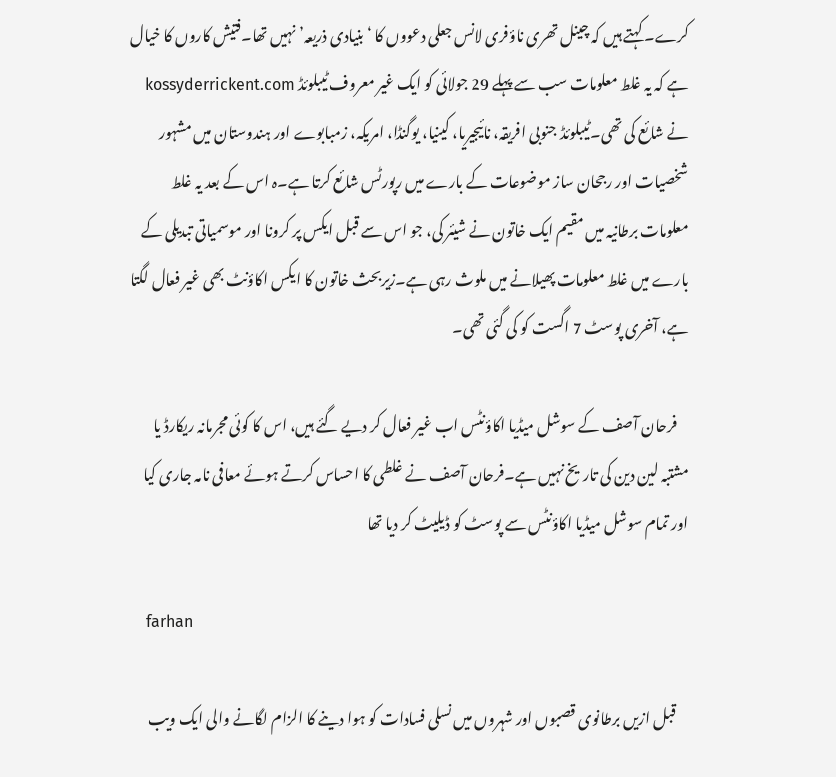کرے۔ کہتے ہیں کہ چینل تھری ناؤفری لانس جعلی دعووں کا ‘بنیادی ذریعہ’ نہیں تھا۔فتیش کاروں کا خیال ہے کہ یہ غلط معلومات سب سے پہلے 29 جولائی کو ایک غیر معروف ٹیبلوئڈ kossyderrickent.com نے شائع کی تھی۔ٹیبلوئڈ جنوبی افریقہ، نائیجیریا، کینیا، یوگنڈا، امریکہ، زمبابوے اور ہندوستان میں مشہور شخصیات اور رجحان ساز موضوعات کے بارے میں رپورٹس شائع کرتا ہے۔ہ اس کے بعد یہ غلط معلومات برطانیہ میں مقیم ایک خاتون نے شیئر کی، جو اس سے قبل ایکس پر کرونا اور موسمیاتی تبدیلی کے بارے میں غلط معلومات پھیلانے میں ملوث رہی ہے۔زیربحث خاتون کا ایکس اکاؤنٹ بھی غیر فعال لگتا ہے، آخری پوسٹ 7 اگست کو کی گئی تھی۔

    فرحان آصف کے سوشل میڈیا اکاؤنٹس اب غیر فعال کر دیے گئے ہیں، اس کا کوئی مجرمانہ ریکارڈ یا مشتبہ لین دین کی تاریخ نہیں ہے۔فرحان آصف نے غلطی کا احساس کرتے ہوئے معافی نامہ جاری کیا اور تمام سوشل میڈیا اکاؤنٹس سے پوسٹ کو ڈیلیٹ کر دیا تھا

    farhan

    قبل ازیں برطانوی قصبوں اور شہروں میں نسلی فسادات کو ہوا دینے کا الزام لگانے والی ایک ویب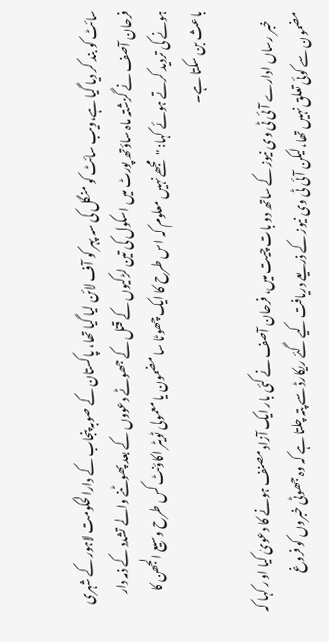سائٹ کو بند کر دیا گیا ہے،ویب سائٹ کو منگل کی سہ پہر کو آف لائن لیا گیا تھا، پاکستان کے صوبہ پنجاب کے دارالحکومت لاہور کے شہری فرحان آصف نے گزشتہ ماہ ساؤتھ پورٹ میں اسکول کی تین لڑکیوں کے قتل کے جھوٹے دعووں کے بعد پھوٹنے والے تشدد کے ذمہ دار ہونے کی تردید کرتے ہوئے کہا: "مجھے نہیں معلوم کہ اس طرح کا ایک چھوٹا سا مضمون یا معمولی ٹویٹر اکاؤنٹ کس طرح وسیع الجھن کا باعث بن سکتا ہے۔

    خبر رساں ادارے آئی ٹی وی نیوز کے ساتھ دو بات چیت میں، فرحان آصف نے کئی بار ایک آزاد مصنف ہونے کا دعویٰ کیا او ر کہا کہ مضمون سے کوئی تعلق نہیں تھا،لیکن آئی ٹی وی نیوز کے ذریعے دریافت کیے گئے ریکارڈ سے پتہ چلتا ہے کہ وہ جھوٹی خبروں کو فروغ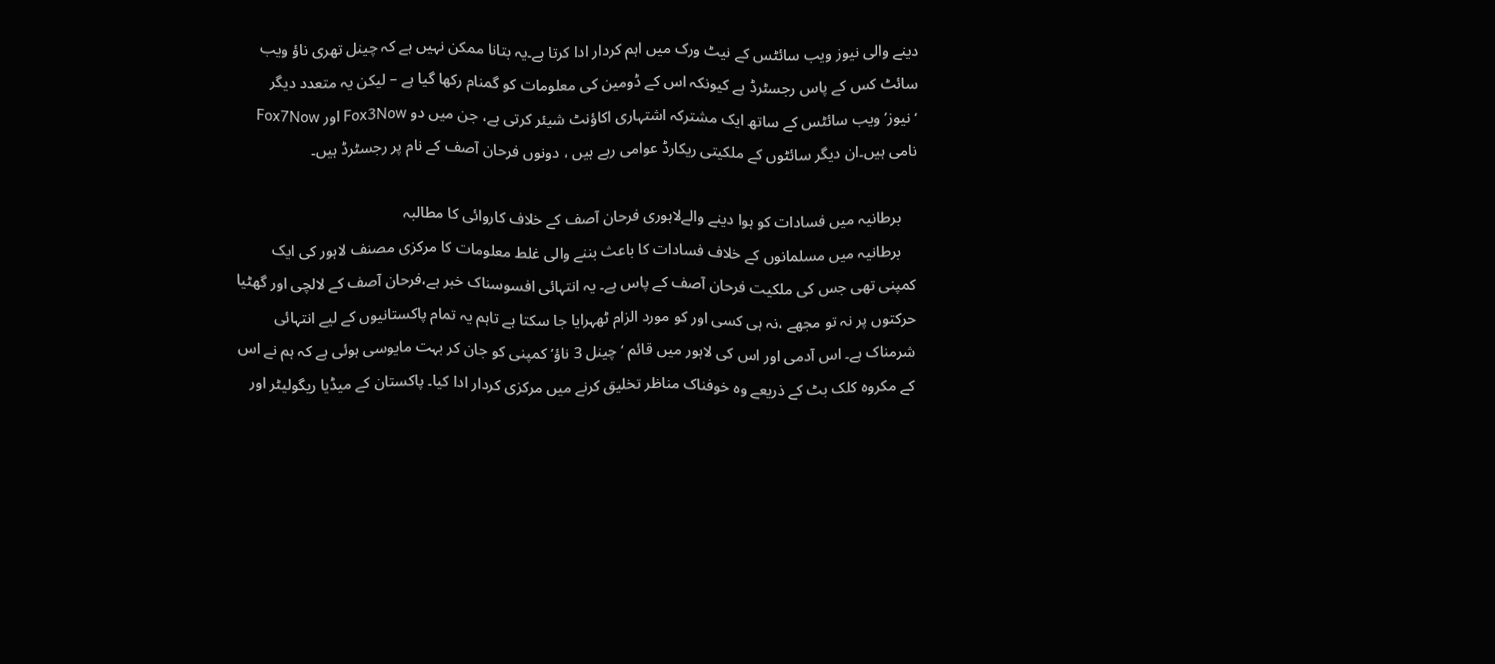دینے والی نیوز ویب سائٹس کے نیٹ ورک میں اہم کردار ادا کرتا ہے۔یہ بتانا ممکن نہیں ہے کہ چینل تھری ناؤ ویب سائٹ کس کے پاس رجسٹرڈ ہے کیونکہ اس کے ڈومین کی معلومات کو گمنام رکھا گیا ہے – لیکن یہ متعدد دیگر ‘نیوز’ ویب سائٹس کے ساتھ ایک مشترکہ اشتہاری اکاؤنٹ شیئر کرتی ہے، جن میں دو Fox3Now اور Fox7Now نامی ہیں۔ان دیگر سائٹوں کے ملکیتی ریکارڈ عوامی رہے ہیں ، دونوں فرحان آصف کے نام پر رجسٹرڈ ہیں۔

    برطانیہ میں فسادات کو ہوا دینے والےلاہوری فرحان آصف کے خلاف کاروائی کا مطالبہ
    برطانیہ میں مسلمانوں کے خلاف فسادات کا باعث بننے والی غلط معلومات کا مرکزی مصنف لاہور کی ایک کمپنی تھی جس کی ملکیت فرحان آصف کے پاس ہے۔ یہ انتہائی افسوسناک خبر ہے،فرحان آصف کے لالچی اور گھٹیا حرکتوں پر نہ تو مجھے ،نہ ہی کسی اور کو مورد الزام ٹھہرایا جا سکتا ہے تاہم یہ تمام پاکستانیوں کے لیے انتہائی شرمناک ہے۔ اس آدمی اور اس کی لاہور میں قائم ‘چینل 3 ناؤ’ کمپنی کو جان کر بہت مایوسی ہوئی ہے کہ ہم نے اس کے مکروہ کلک بٹ کے ذریعے وہ خوفناک مناظر تخلیق کرنے میں مرکزی کردار ادا کیا۔ پاکستان کے میڈیا ریگولیٹر اور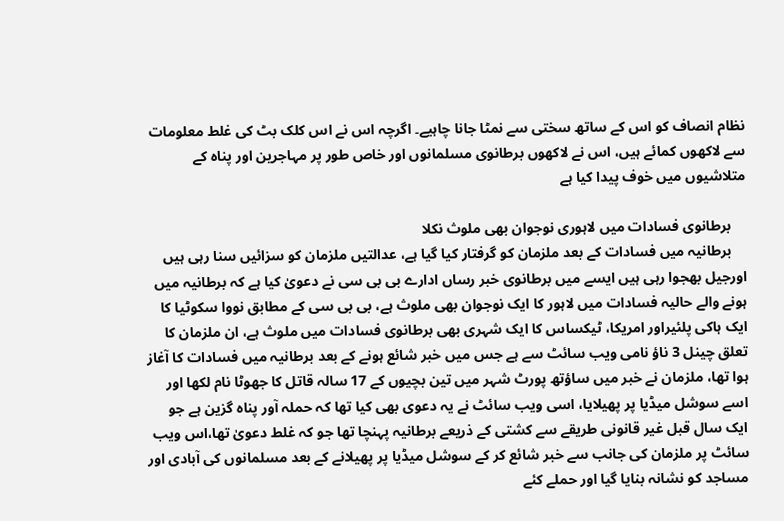نظام انصاف کو اس کے ساتھ سختی سے نمٹا جانا چاہیے۔ اگرچہ اس نے اس کلک بٹ کی غلط معلومات سے لاکھوں کمائے ہیں، اس نے لاکھوں برطانوی مسلمانوں اور خاص طور پر مہاجرین اور پناہ کے متلاشیوں میں خوف پیدا کیا ہے

    برطانوی فسادات میں لاہوری نوجوان بھی ملوث نکلا
    برطانیہ میں فسادات کے بعد ملزمان کو گرفتار کیا گیا ہے، عدالتیں ملزمان کو سزائیں سنا رہی ہیں اورجیل بھجوا رہی ہیں ایسے میں برطانوی خبر رساں ادارے بی بی سی نے دعویٰ کیا ہے کہ برطانیہ میں ہونے والے حالیہ فسادات میں لاہور کا ایک نوجوان بھی ملوث ہے، بی بی سی کے مطابق نووا سکوٹیا کا ایک ہاکی پلئیراور امریکا، ٹیکساس کا ایک شہری بھی برطانوی فسادات میں ملوث ہے، ان ملزمان کا تعلق چینل 3 ناؤ نامی ویب سائٹ سے ہے جس میں خبر شائع ہونے کے بعد برطانیہ میں فسادات کا آغاز ہوا تھا، ملزمان نے خبر میں ساؤتھ پورٹ شہر میں تین بچیوں کے 17 سالہ قاتل کا جھوٹا نام لکھا اور اسے سوشل میڈیا پر پھیلایا، اسی ویب سائٹ نے یہ دعوی بھی کیا تھا کہ حملہ آور پناہ گزین ہے جو ایک سال قبل غیر قانونی طریقے سے کشتی کے ذریعے برطانیہ پہنچا تھا جو کہ غلط دعویٰ تھا،اس ویب سائٹ پر ملزمان کی جانب سے خبر شائع کر کے سوشل میڈیا پر پھیلانے کے بعد مسلمانوں کی آبادی اور مساجد کو نشانہ بنایا گیا اور حملے کئے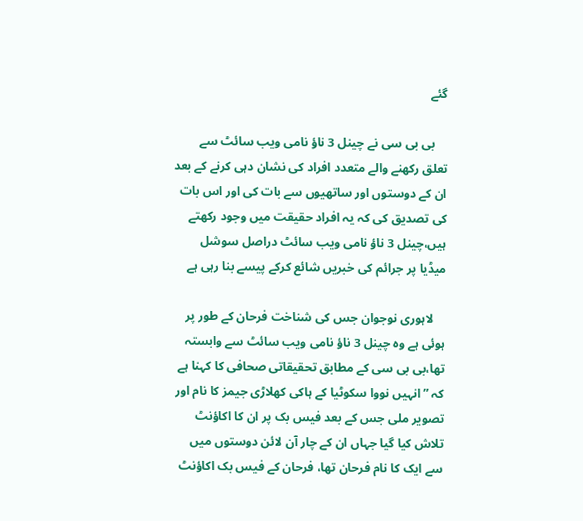گئے

    بی بی سی نے چینل 3 ناؤ نامی ویب سائٹ سے تعلق رکھنے والے متعدد افراد کی نشان دہی کرنے کے بعد ان کے دوستوں اور ساتھیوں سے بات کی اور اس بات کی تصدیق کی کہ یہ افراد حقیقت میں وجود رکھتے ہیں،چینل 3 ناؤ نامی ویب سائٹ دراصل سوشل میڈیا پر جرائم کی خبریں شائع کرکے پیسے بنا رہی ہے

    لاہوری نوجوان جس کی شناخت فرحان کے طور پر ہوئی ہے وہ چینل 3 ناؤ نامی ویب سائٹ سے وابستہ تھا،بی بی سی کے مطابق تحقیقاتی صحافی کا کہنا ہے کہ ” انہیں نووا سکوٹیا کے ہاکی کھلاڑی جیمز کا نام اور تصویر ملی جس کے بعد فیس بک پر ان کا اکاؤنٹ تلاش کیا گیا جہاں ان کے چار آن لائن دوستوں میں سے ایک کا نام فرحان تھا، فرحان کے فیس بک اکاؤنٹ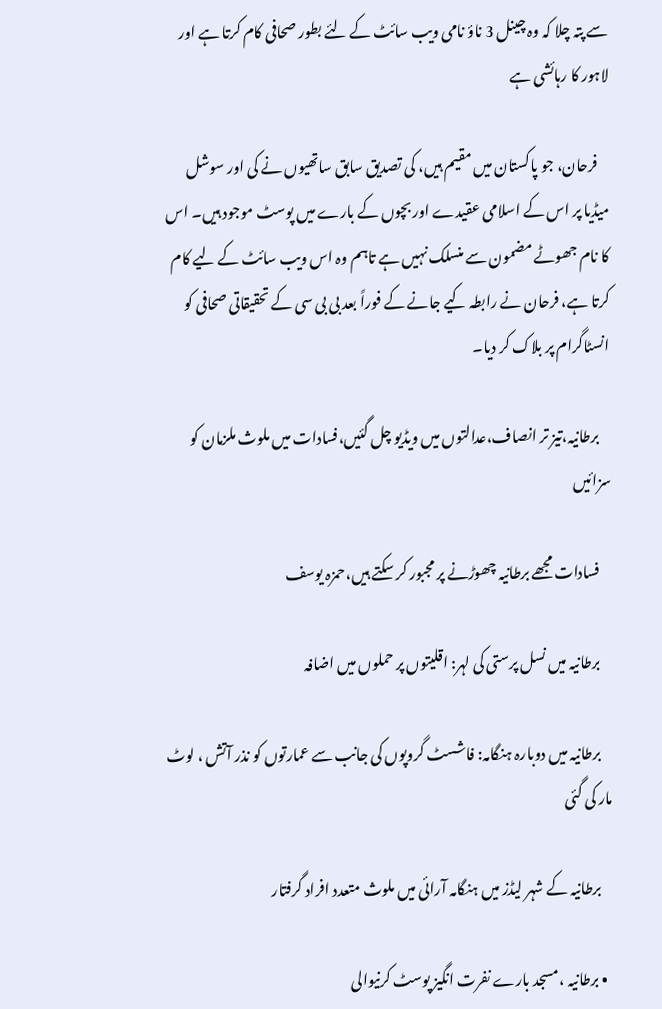سے پتہ چلا کہ وہ چینل 3 ناؤ نامی ویب سائٹ کے لئے بطور صحافی کام کرتا ہے اور لاہور کا رہائشی ہے

    فرحان، جو پاکستان میں مقیم ہیں، کی تصدیق سابق ساتھیوں نے کی اور سوشل میڈیا پر اس کے اسلامی عقیدے اور بچوں کے بارے میں پوسٹ موجود ہیں۔ اس کا نام جھوٹے مضمون سے منسلک نہیں ہے تاہم وہ اس ویب سائٹ کے لیے کام کرتا ہے، فرحان نے رابطہ کیے جانے کے فوراً بعد بی بی سی کے تحقیقاتی صحافی کو انسٹاگرام پر بلاک کر دیا۔

    برطانیہ،تیز تر انصاف،عدالتوں میں ویڈیو چل گئیں،فسادات میں ملوث ملزمان کو سزائیں

    فسادات مجھے برطانیہ چھوڑنے پر مجبور کر سکتے ہیں،حمزہ یوسف

    برطانیہ میں نسل پرستی کی لہر: اقلیتوں پر حملوں میں اضافہ

    برطانیہ میں دوبارہ ہنگامہ: فاشسٹ گروپوں کی جانب سے عمارتوں کو نذر آتش ، لوٹ مار کی گئی

    برطانیہ کے شہر لیڈز میں ہنگامہ آرائی میں ملوث متعدد افراد گرفتار

  • برطانیہ ،مسجد بارے نفرت انگیز پوسٹ کرنیوالی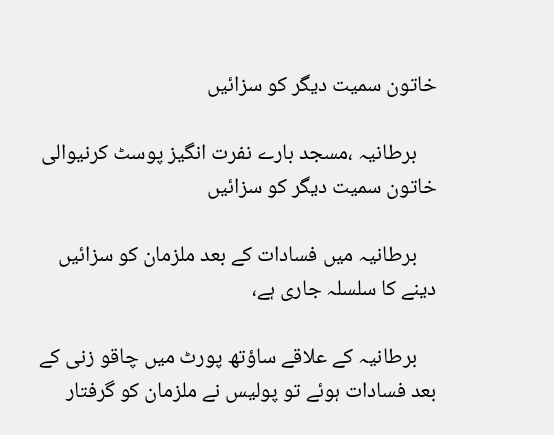خاتون سمیت دیگر کو سزائیں

    برطانیہ ،مسجد بارے نفرت انگیز پوسٹ کرنیوالی خاتون سمیت دیگر کو سزائیں

    برطانیہ میں فسادات کے بعد ملزمان کو سزائیں دینے کا سلسلہ جاری ہے،

    برطانیہ کے علاقے ساؤتھ پورٹ میں چاقو زنی کے بعد فسادات ہوئے تو پولیس نے ملزمان کو گرفتار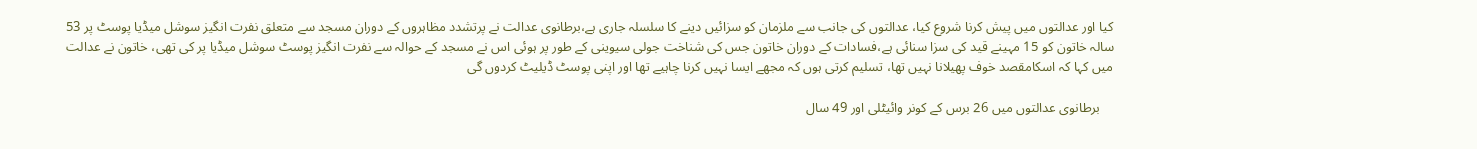کیا اور عدالتوں میں پیش کرنا شروع کیا، عدالتوں کی جانب سے ملزمان کو سزائیں دینے کا سلسلہ جاری ہے،برطانوی عدالت نے پرتشدد مظاہروں کے دوران مسجد سے متعلق نفرت انگیز سوشل میڈیا پوسٹ پر 53 سالہ خاتون کو 15 مہینے قید کی سزا سنائی ہے،فسادات کے دوران خاتون جس کی شناخت جولی سیوینی کے طور پر ہوئی اس نے مسجد کے حوالہ سے نفرت انگیز پوسٹ سوشل میڈیا پر کی تھی، خاتون نے عدالت میں کہا کہ اسکامقصد خوف پھیلانا نہیں تھا، تسلیم کرتی ہوں کہ مجھے ایسا نہیں کرنا چاہیے تھا اور اپنی پوسٹ ڈیلیٹ کردوں گی

    برطانوی عدالتوں میں 26 برس کے کونر وائیٹلی اور 49 سال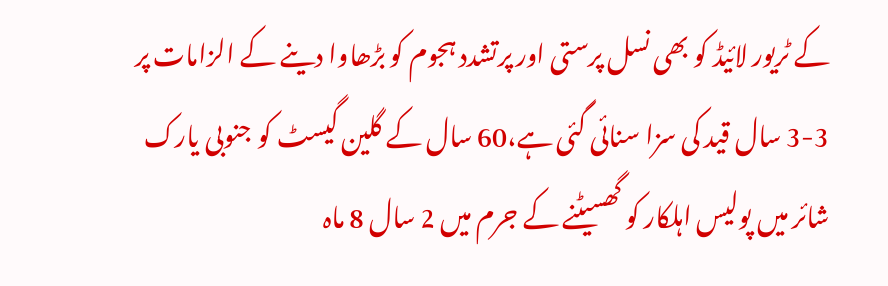کے ٹریور لائیڈ کو بھی نسل پرستی اور پرتشدد ہجوم کو بڑھاوا دینے کے الزامات پر 3-3 سال قید کی سزا سنائی گئی ہے،60 سال کے گلین گیسٹ کو جنوبی یارک شائر میں پولیس اہلکار کو گھسیٹنے کے جرم میں 2 سال 8 ماہ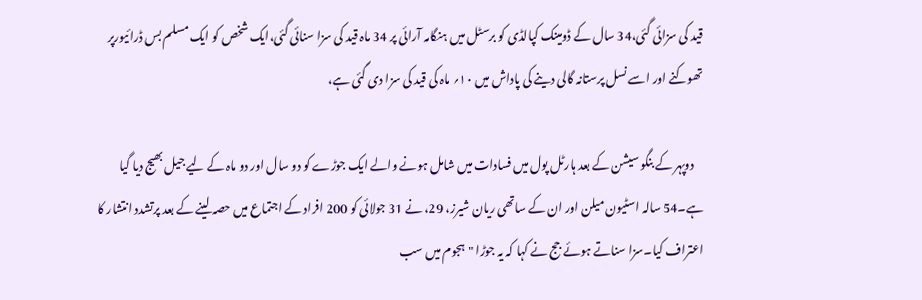قید کی سزائی گئی،34 سال کے ڈومینک کپالڈی کو برسٹل میں ہنگامہ آرائی پر 34 ماہ قید کی سزا سنائی گئی،ایک شخص کو ایک مسلم بس ڈرائیورپر تھوکنے اور اسے نسل پرستانہ گالی دینے کی پاداش میں ۱۰؍ ماہ کی قید کی سزا دی گئی ہے،

    دوپہر کے بنگو سیشن کے بعد ہارٹل پول میں فسادات میں شامل ہونے والے ایک جوڑے کو دو سال اور دو ماہ کے لیے جیل بھیج دیا گیا ہے۔54 سالہ اسٹیون میلن اور ان کے ساتھی ریان شیرز، 29، نے 31 جولائی کو 200 افراد کے اجتماع میں حصہ لینے کے بعد پرتشدد انتشار کا اعتراف کیا۔سزا سناتے ہوئے جج نے کہا کہ یہ جوڑا "ہجوم میں سب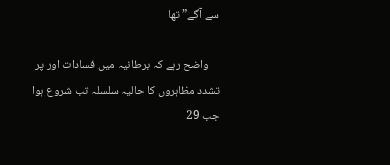سے آگے” تھا

    واضح رہے کہ برطانیہ میں فسادات اور پر تشدد مظاہروں کا حالیہ سلسلہ تب شروع ہوا جب 29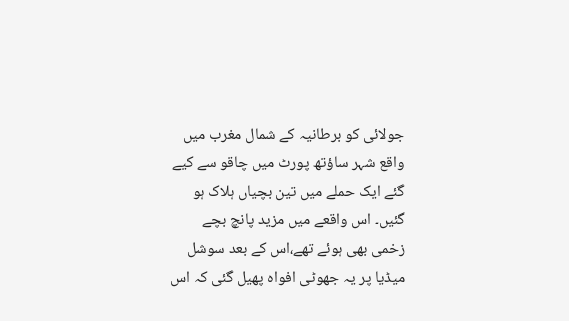جولائی کو برطانیہ کے شمال مغرب ميں واقع شہر ساؤتھ پورٹ ميں چاقو سے کیے گئے ایک حملے میں تین بچیاں ہلاک ہو گئیں۔ اس واقعے میں مزید پانچ بچے زخمی بھی ہوئے تھے،اس کے بعد سوشل میڈیا پر یہ جھوٹی افواہ پھیل گئی کہ اس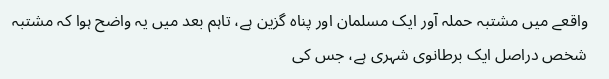واقعے میں مشتبہ حملہ آور ایک مسلمان اور پناہ گزین ہے، تاہم بعد میں یہ واضح ہوا کہ مشتبہ شخص دراصل ایک برطانوی شہری ہے، جس کی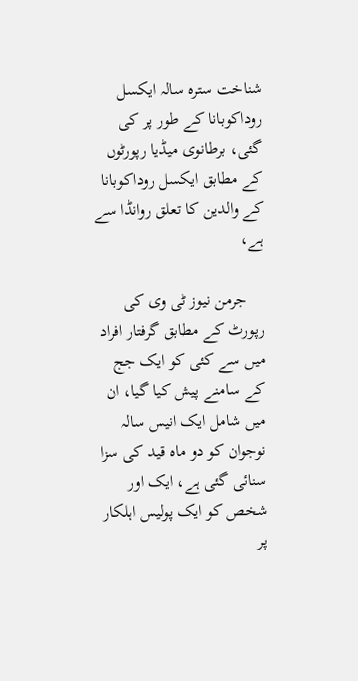شناخت سترہ سالہ ايکسل روداکوبانا کے طور پر کی گئی، برطانوی میڈیا رپورٹوں کے مطابق ايکسل روداکوبانا کے والدین کا تعلق روانڈا سے ہے،

    جرمن نیوز ٹی وی کی رپورٹ کے مطابق گرفتار افراد میں سے کئی کو ایک جج کے سامنے پیش کیا گیا، ان میں شامل ایک انیس سالہ نوجوان کو دو ماہ قید کی سزا سنائی گئی ہے، ایک اور شخص کو ایک پولیس اہلکار پر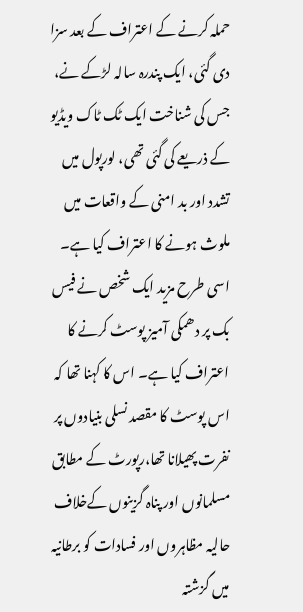حملہ کرنے کے اعتراف کے بعد سزا دی گئی، ایک پندرہ سالہ لڑکے نے، جس کی شناخت ایک ٹک ٹاک ویڈیو کے ذریعے کی گئی تھی، لورپول میں تشدد اور بد امنی کے واقعات میں ملوث ہونے کا اعتراف کیا ہے۔ اسی طرح مزید ایک شخص نے فیس بک پر دھمکی آمیز پوسٹ کرنے کا اعتراف کیا ہے۔ اس کا کہنا تھا کہ اس پوسٹ کا مقصد نسلی بنیادوں پر نفرت پھیلانا تھا،رپورٹ کے مطابق مسلمانوں اور پناہ گزینوں کےخلاف حالیہ مظاہروں اور فسادات کو برطانیہ میں گزشتہ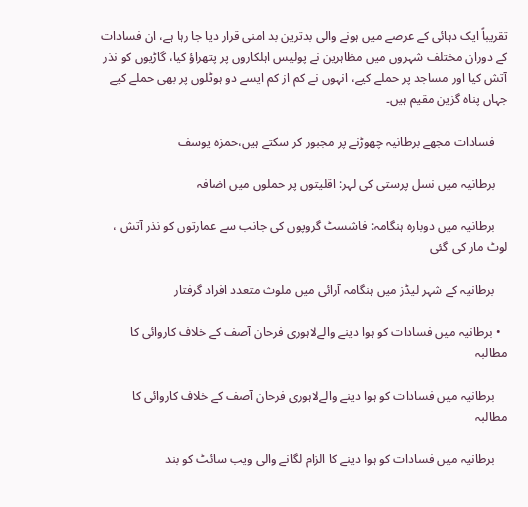تقریباً ایک دہائی کے عرصے میں ہونے والی بدترین بد امنی قرار دیا جا رہا ہے، ان فسادات کے دوران مختلف شہروں میں مظاہرین نے پولیس اہلکاروں پر پتھراؤ کیا، گاڑیوں کو نذر آتش کیا اور مساجد پر حملے کیے، انہوں نے کم از کم ایسے دو ہوٹلوں پر بھی حملے کیے جہاں پناہ گزین مقیم ہیں۔

    فسادات مجھے برطانیہ چھوڑنے پر مجبور کر سکتے ہیں،حمزہ یوسف

    برطانیہ میں نسل پرستی کی لہر: اقلیتوں پر حملوں میں اضافہ

    برطانیہ میں دوبارہ ہنگامہ: فاشسٹ گروپوں کی جانب سے عمارتوں کو نذر آتش ، لوٹ مار کی گئی

    برطانیہ کے شہر لیڈز میں ہنگامہ آرائی میں ملوث متعدد افراد گرفتار

  • برطانیہ میں فسادات کو ہوا دینے والےلاہوری فرحان آصف کے خلاف کاروائی کا مطالبہ

    برطانیہ میں فسادات کو ہوا دینے والےلاہوری فرحان آصف کے خلاف کاروائی کا مطالبہ

    برطانیہ میں فسادات کو ہوا دینے کا الزام لگانے والی ویب سائٹ کو بند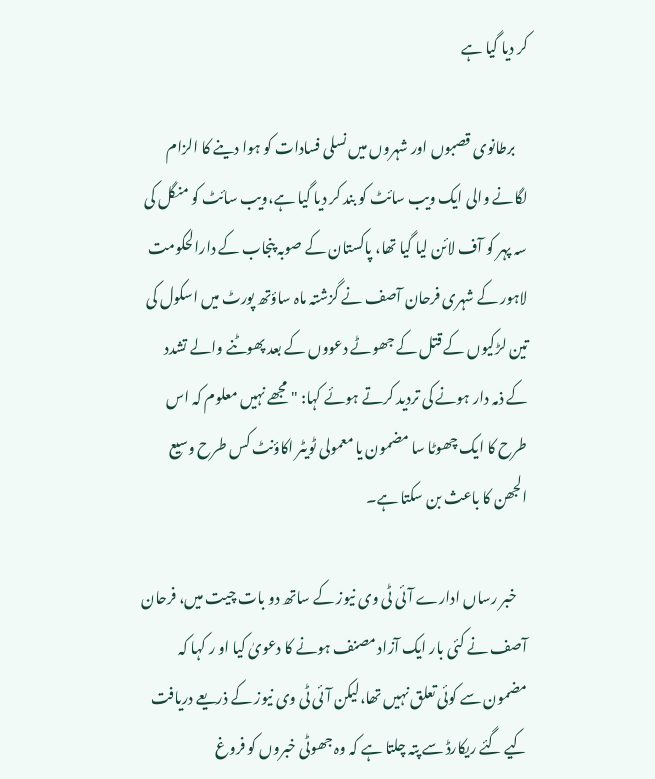کر دیا گیا ہے

    برطانوی قصبوں اور شہروں میں نسلی فسادات کو ہوا دینے کا الزام لگانے والی ایک ویب سائٹ کو بند کر دیا گیا ہے،ویب سائٹ کو منگل کی سہ پہر کو آف لائن لیا گیا تھا، پاکستان کے صوبہ پنجاب کے دارالحکومت لاہور کے شہری فرحان آصف نے گزشتہ ماہ ساؤتھ پورٹ میں اسکول کی تین لڑکیوں کے قتل کے جھوٹے دعووں کے بعد پھوٹنے والے تشدد کے ذمہ دار ہونے کی تردید کرتے ہوئے کہا: "مجھے نہیں معلوم کہ اس طرح کا ایک چھوٹا سا مضمون یا معمولی ٹویٹر اکاؤنٹ کس طرح وسیع الجھن کا باعث بن سکتا ہے۔

    خبر رساں ادارے آئی ٹی وی نیوز کے ساتھ دو بات چیت میں، فرحان آصف نے کئی بار ایک آزاد مصنف ہونے کا دعویٰ کیا او ر کہا کہ مضمون سے کوئی تعلق نہیں تھا،لیکن آئی ٹی وی نیوز کے ذریعے دریافت کیے گئے ریکارڈ سے پتہ چلتا ہے کہ وہ جھوٹی خبروں کو فروغ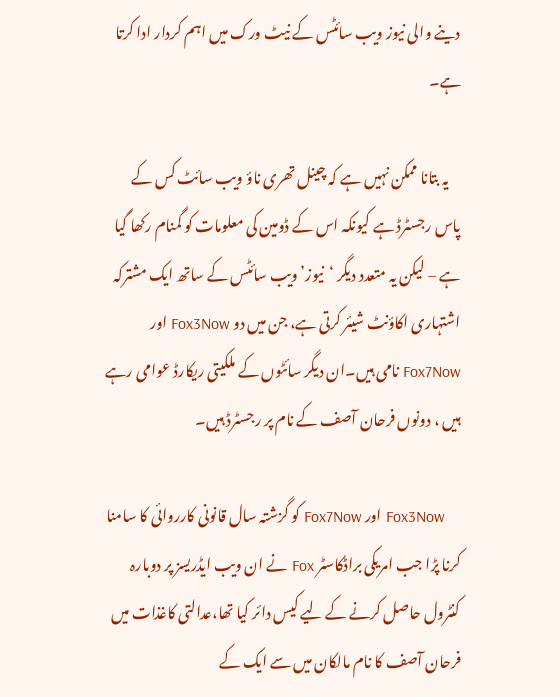دینے والی نیوز ویب سائٹس کے نیٹ ورک میں اہم کردار ادا کرتا ہے۔

    یہ بتانا ممکن نہیں ہے کہ چینل تھری ناؤ ویب سائٹ کس کے پاس رجسٹرڈ ہے کیونکہ اس کے ڈومین کی معلومات کو گمنام رکھا گیا ہے – لیکن یہ متعدد دیگر ‘نیوز’ ویب سائٹس کے ساتھ ایک مشترکہ اشتہاری اکاؤنٹ شیئر کرتی ہے، جن میں دو Fox3Now اور Fox7Now نامی ہیں۔ان دیگر سائٹوں کے ملکیتی ریکارڈ عوامی رہے ہیں ، دونوں فرحان آصف کے نام پر رجسٹرڈ ہیں۔

    Fox3Now اور Fox7Now کو گزشتہ سال قانونی کارروائی کا سامنا کرنا پڑا جب امریکی براڈکاسٹر Fox نے ان ویب ایڈریسز پر دوبارہ کنٹرول حاصل کرنے کے لیے کیس دائر کیا تھا،عدالتی کاغذات میں فرحان آصف کا نام مالکان میں سے ایک کے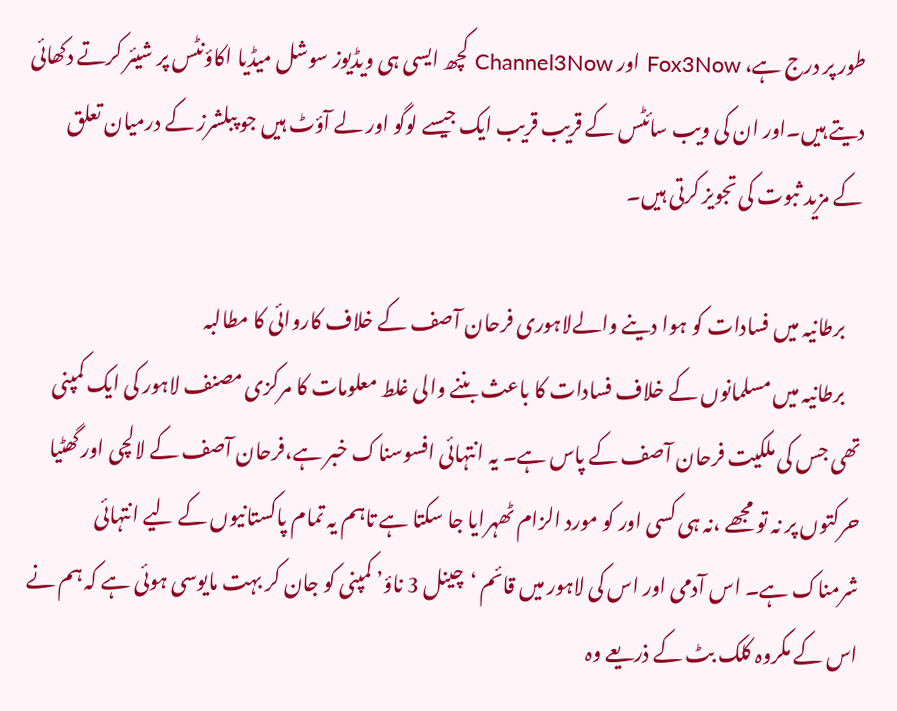طور پر درج ہے، Fox3Now اور Channel3Now کچھ ایسی ہی ویڈیوز سوشل میڈیا اکاؤنٹس پر شیئر کرتے دکھائی دیتے ہیں۔اور ان کی ویب سائٹس کے قریب قریب ایک جیسے لوگو اور لے آؤٹ ہیں جو پبلشرز کے درمیان تعلق کے مزید ثبوت کی تجویز کرتی ہیں۔

    برطانیہ میں فسادات کو ہوا دینے والےلاہوری فرحان آصف کے خلاف کاروائی کا مطالبہ
    برطانیہ میں مسلمانوں کے خلاف فسادات کا باعث بننے والی غلط معلومات کا مرکزی مصنف لاہور کی ایک کمپنی تھی جس کی ملکیت فرحان آصف کے پاس ہے۔ یہ انتہائی افسوسناک خبر ہے،فرحان آصف کے لالچی اور گھٹیا حرکتوں پر نہ تو مجھے ،نہ ہی کسی اور کو مورد الزام ٹھہرایا جا سکتا ہے تاہم یہ تمام پاکستانیوں کے لیے انتہائی شرمناک ہے۔ اس آدمی اور اس کی لاہور میں قائم ‘چینل 3 ناؤ’ کمپنی کو جان کر بہت مایوسی ہوئی ہے کہ ہم نے اس کے مکروہ کلک بٹ کے ذریعے وہ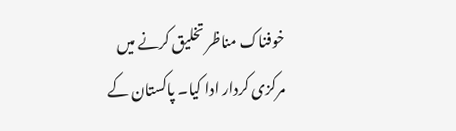خوفناک مناظر تخلیق کرنے میں مرکزی کردار ادا کیا۔ پاکستان کے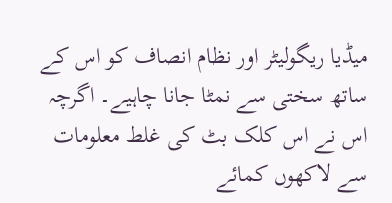میڈیا ریگولیٹر اور نظام انصاف کو اس کے ساتھ سختی سے نمٹا جانا چاہیے۔ اگرچہ اس نے اس کلک بٹ کی غلط معلومات سے لاکھوں کمائے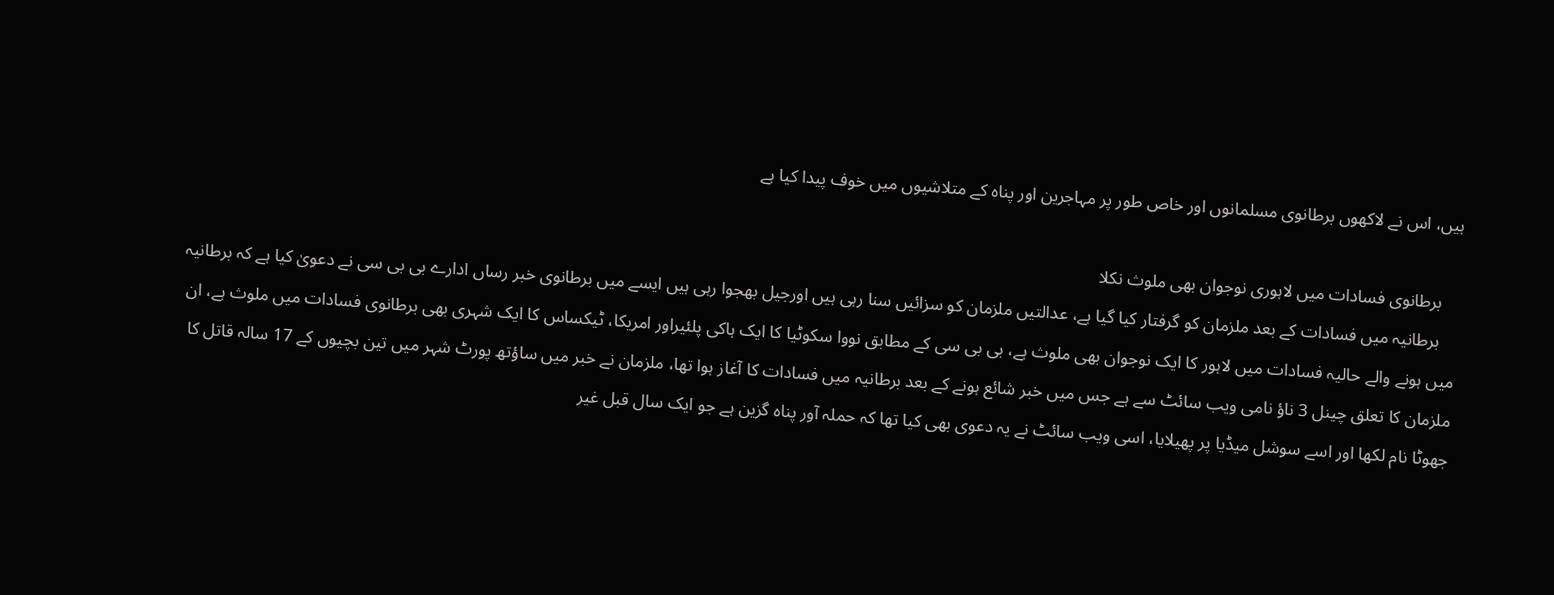ہیں، اس نے لاکھوں برطانوی مسلمانوں اور خاص طور پر مہاجرین اور پناہ کے متلاشیوں میں خوف پیدا کیا ہے

    برطانوی فسادات میں لاہوری نوجوان بھی ملوث نکلا
    برطانیہ میں فسادات کے بعد ملزمان کو گرفتار کیا گیا ہے، عدالتیں ملزمان کو سزائیں سنا رہی ہیں اورجیل بھجوا رہی ہیں ایسے میں برطانوی خبر رساں ادارے بی بی سی نے دعویٰ کیا ہے کہ برطانیہ میں ہونے والے حالیہ فسادات میں لاہور کا ایک نوجوان بھی ملوث ہے، بی بی سی کے مطابق نووا سکوٹیا کا ایک ہاکی پلئیراور امریکا، ٹیکساس کا ایک شہری بھی برطانوی فسادات میں ملوث ہے، ان ملزمان کا تعلق چینل 3 ناؤ نامی ویب سائٹ سے ہے جس میں خبر شائع ہونے کے بعد برطانیہ میں فسادات کا آغاز ہوا تھا، ملزمان نے خبر میں ساؤتھ پورٹ شہر میں تین بچیوں کے 17 سالہ قاتل کا جھوٹا نام لکھا اور اسے سوشل میڈیا پر پھیلایا، اسی ویب سائٹ نے یہ دعوی بھی کیا تھا کہ حملہ آور پناہ گزین ہے جو ایک سال قبل غیر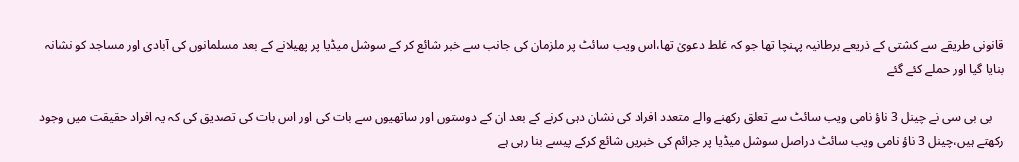قانونی طریقے سے کشتی کے ذریعے برطانیہ پہنچا تھا جو کہ غلط دعویٰ تھا،اس ویب سائٹ پر ملزمان کی جانب سے خبر شائع کر کے سوشل میڈیا پر پھیلانے کے بعد مسلمانوں کی آبادی اور مساجد کو نشانہ بنایا گیا اور حملے کئے گئے

    بی بی سی نے چینل 3 ناؤ نامی ویب سائٹ سے تعلق رکھنے والے متعدد افراد کی نشان دہی کرنے کے بعد ان کے دوستوں اور ساتھیوں سے بات کی اور اس بات کی تصدیق کی کہ یہ افراد حقیقت میں وجود رکھتے ہیں،چینل 3 ناؤ نامی ویب سائٹ دراصل سوشل میڈیا پر جرائم کی خبریں شائع کرکے پیسے بنا رہی ہے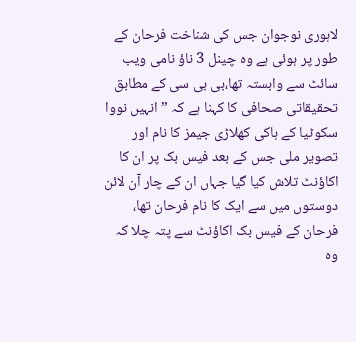لاہوری نوجوان جس کی شناخت فرحان کے طور پر ہوئی ہے وہ چینل 3 ناؤ نامی ویب سائٹ سے وابستہ تھا،بی بی سی کے مطابق تحقیقاتی صحافی کا کہنا ہے کہ ” انہیں نووا سکوٹیا کے ہاکی کھلاڑی جیمز کا نام اور تصویر ملی جس کے بعد فیس بک پر ان کا اکاؤنٹ تلاش کیا گیا جہاں ان کے چار آن لائن دوستوں میں سے ایک کا نام فرحان تھا، فرحان کے فیس بک اکاؤنٹ سے پتہ چلا کہ وہ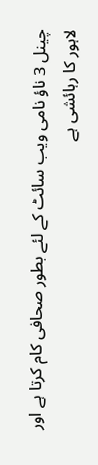چینل 3 ناؤ نامی ویب سائٹ کے لئے بطور صحافی کام کرتا ہے اور لاہور کا رہائشی ہے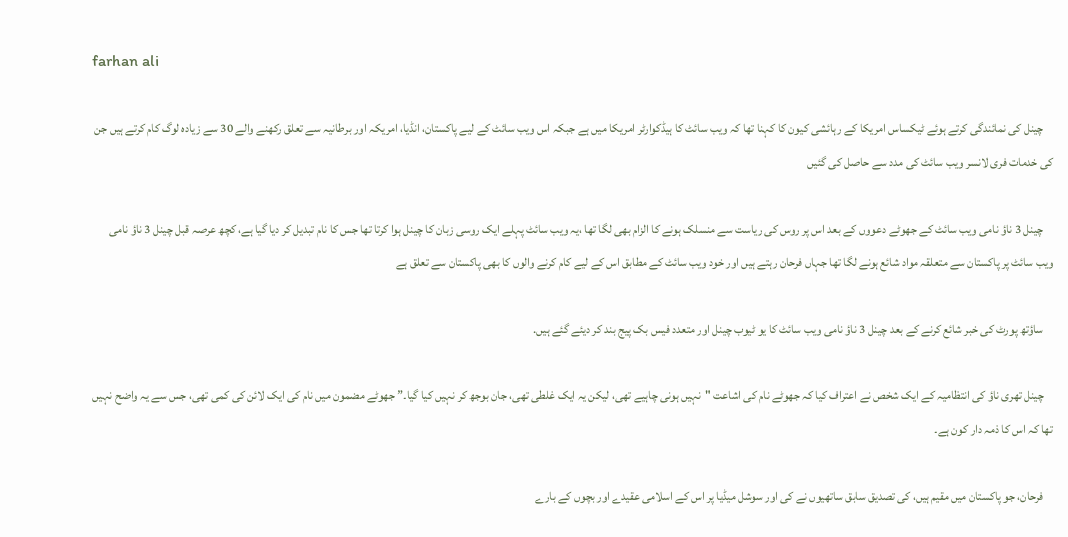farhan ali

    چینل کی نمائندگی کرتے ہوئے ٹیکساس امریکا کے رہائشی کیون کا کہنا تھا کہ ویب سائٹ کا ہیڈکوارٹر امریکا میں ہے جبکہ اس ویب سائٹ کے لیے پاکستان، انڈیا، امریکہ اور برطانیہ سے تعلق رکھنے والے 30 سے زیادہ لوگ کام کرتے ہیں جن کی خدمات فری لانسر ویب سائٹ کی مدد سے حاصل کی گئیں

    چینل 3 ناؤ نامی ویب سائٹ کے جھوٹے دعووں کے بعد اس پر روس کی ریاست سے منسلک ہونے کا الزام بھی لگا تھا ،یہ ویب سائٹ پہلے ایک روسی زبان کا چینل ہوا کرتا تھا جس کا نام تبدیل کر دیا گیا ہے، کچھ عرصہ قبل چینل 3 ناؤ نامی ویب سائٹ پر پاکستان سے متعلقہ مواد شائع ہونے لگا تھا جہاں فرحان رہتے ہیں اور خود ویب سائٹ کے مطابق اس کے لیے کام کرنے والوں کا بھی پاکستان سے تعلق ہے

    ساؤتھ پورٹ کی خبر شائع کرنے کے بعد چینل 3 ناؤ نامی ویب سائٹ کا یو ٹیوب چینل اور متعدد فیس بک پیج بند کر دیئے گئے ہیں.

    چینل تھری ناؤ کی انتظامیہ کے ایک شخص نے اعتراف کیا کہ جھوٹے نام کی اشاعت "نہیں ہونی چاہیے تھی، لیکن یہ ایک غلطی تھی، جان بوجھ کر نہیں کیا گیا۔” جھوٹے مضمون میں نام کی ایک لائن کی کمی تھی، جس سے یہ واضح نہیں تھا کہ اس کا ذمہ دار کون ہے۔

    فرحان، جو پاکستان میں مقیم ہیں، کی تصدیق سابق ساتھیوں نے کی اور سوشل میڈیا پر اس کے اسلامی عقیدے اور بچوں کے بارے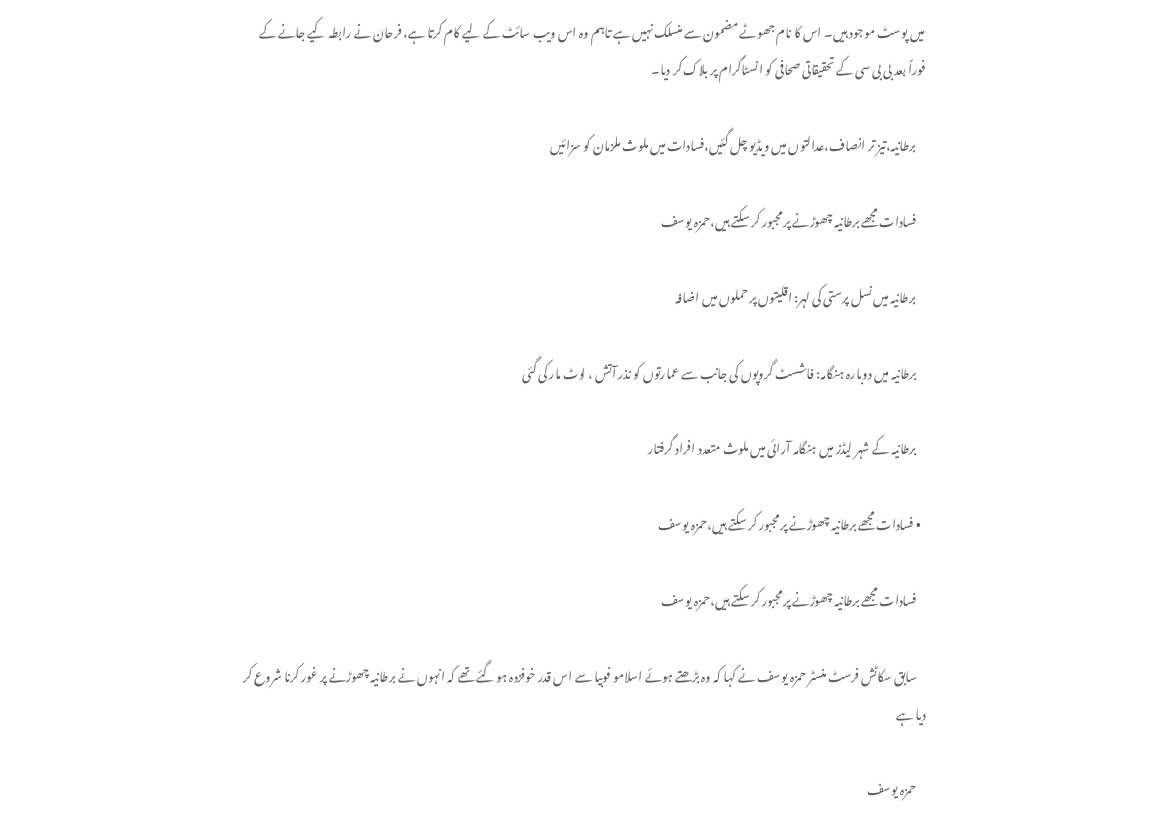میں پوسٹ موجود ہیں۔ اس کا نام جھوٹے مضمون سے منسلک نہیں ہے تاہم وہ اس ویب سائٹ کے لیے کام کرتا ہے، فرحان نے رابطہ کیے جانے کے فوراً بعد بی بی سی کے تحقیقاتی صحافی کو انسٹاگرام پر بلاک کر دیا۔

    برطانیہ،تیز تر انصاف،عدالتوں میں ویڈیو چل گئیں،فسادات میں ملوث ملزمان کو سزائیں

    فسادات مجھے برطانیہ چھوڑنے پر مجبور کر سکتے ہیں،حمزہ یوسف

    برطانیہ میں نسل پرستی کی لہر: اقلیتوں پر حملوں میں اضافہ

    برطانیہ میں دوبارہ ہنگامہ: فاشسٹ گروپوں کی جانب سے عمارتوں کو نذر آتش ، لوٹ مار کی گئی

    برطانیہ کے شہر لیڈز میں ہنگامہ آرائی میں ملوث متعدد افراد گرفتار

  • فسادات مجھے برطانیہ چھوڑنے پر مجبور کر سکتے ہیں،حمزہ یوسف

    فسادات مجھے برطانیہ چھوڑنے پر مجبور کر سکتے ہیں،حمزہ یوسف

    سابق سکاٹش فرسٹ منسٹر حمزہ یوسف نے کہا کہ وہ بڑھتے ہوئے اسلامو فوبیا سے اس قدر خوفزدہ ہو گئے تھے کہ انہوں نے برطانیہ چھوڑنے پر غور کرنا شروع کر دیا ہے

    حمزہ یوسف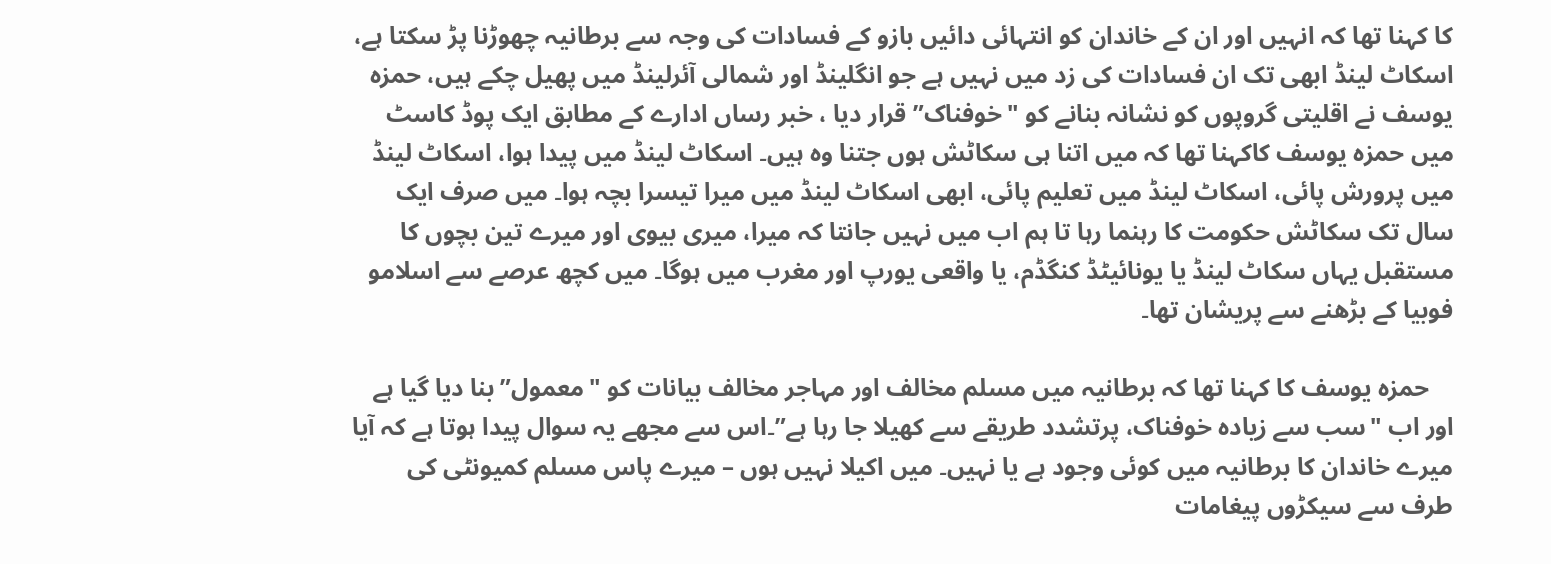کا کہنا تھا کہ انہیں اور ان کے خاندان کو انتہائی دائیں بازو کے فسادات کی وجہ سے برطانیہ چھوڑنا پڑ سکتا ہے، اسکاٹ لینڈ ابھی تک ان فسادات کی زد میں نہیں ہے جو انگلینڈ اور شمالی آئرلینڈ میں پھیل چکے ہیں، حمزہ یوسف نے اقلیتی گروپوں کو نشانہ بنانے کو "خوفناک” قرار دیا ، خبر رساں ادارے کے مطابق ایک پوڈ کاسٹ میں حمزہ یوسف کاکہنا تھا کہ میں اتنا ہی سکاٹش ہوں جتنا وہ ہیں۔ اسکاٹ لینڈ میں پیدا ہوا، اسکاٹ لینڈ میں پرورش پائی، اسکاٹ لینڈ میں تعلیم پائی، ابھی اسکاٹ لینڈ میں میرا تیسرا بچہ ہوا۔ میں صرف ایک سال تک سکاٹش حکومت کا رہنما رہا تا ہم اب میں نہیں جانتا کہ میرا، میری بیوی اور میرے تین بچوں کا مستقبل یہاں سکاٹ لینڈ یا یونائیٹڈ کنگڈم، یا واقعی یورپ اور مغرب میں ہوگا۔ میں کچھ عرصے سے اسلامو فوبیا کے بڑھنے سے پریشان تھا۔

    حمزہ یوسف کا کہنا تھا کہ برطانیہ میں مسلم مخالف اور مہاجر مخالف بیانات کو "معمول” بنا دیا گیا ہے اور اب "سب سے زیادہ خوفناک، پرتشدد طریقے سے کھیلا جا رہا ہے”۔اس سے مجھے یہ سوال پیدا ہوتا ہے کہ آیا میرے خاندان کا برطانیہ میں کوئی وجود ہے یا نہیں۔ میں اکیلا نہیں ہوں – میرے پاس مسلم کمیونٹی کی طرف سے سیکڑوں پیغامات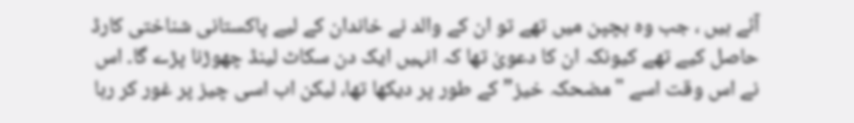آئے ہیں ، جب وہ بچپن میں تھے تو ان کے والد نے خاندان کے لیے پاکستانی شناختی کارڈ حاصل کیے تھے کیونکہ ان کا دعویٰ تھا کہ انہیں ایک دن سکاٹ لینڈ چھوڑنا پڑے گا۔ اس نے اس وقت اسے "مضحکہ خیز” کے طور پر دیکھا تھا، لیکن اب اسی چیز پر غور کر رہا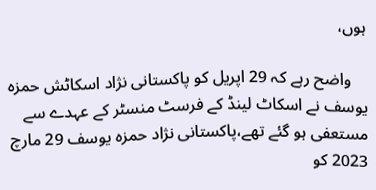ہوں،

    واضح رہے کہ 29 اپریل کو پاکستانی نژاد اسکاٹش حمزہ یوسف نے اسکاٹ لینڈ کے فرسٹ منسٹر کے عہدے سے مستعفی ہو گئے تھے،پاکستانی نژاد حمزہ یوسف 29 مارچ 2023 کو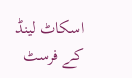اسکاٹ لینڈ کے فرسٹ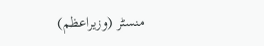منسٹر (وزیراعظم)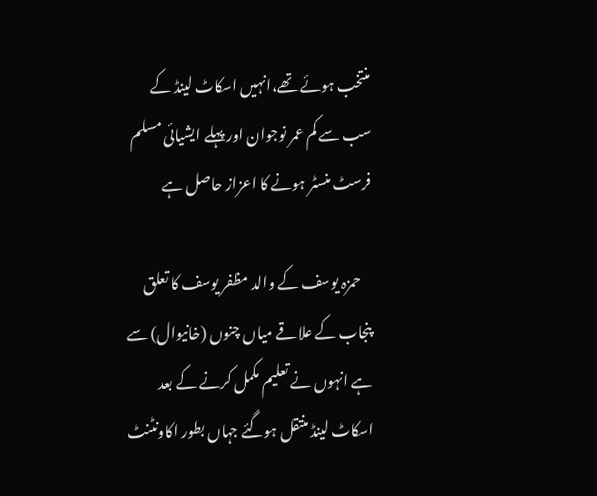منتخب ہوئے تھے،انہیں اسکاٹ لینڈ کے سب سے کم عمر نوجوان اور پہلے ایشیائی مسلم فرسٹ منسٹر ہونے کا اعزاز حاصل ہے

    حمزہ یوسف کے والد مظفر یوسف کا تعلق پنجاب کے علاقے میاں چنوں (خانیوال) سے ہے انہوں نے تعلیم مکمل کرنے کے بعد اسکاٹ لینڈ منتقل ہوگئے جہاں بطور اکاونٹنٹ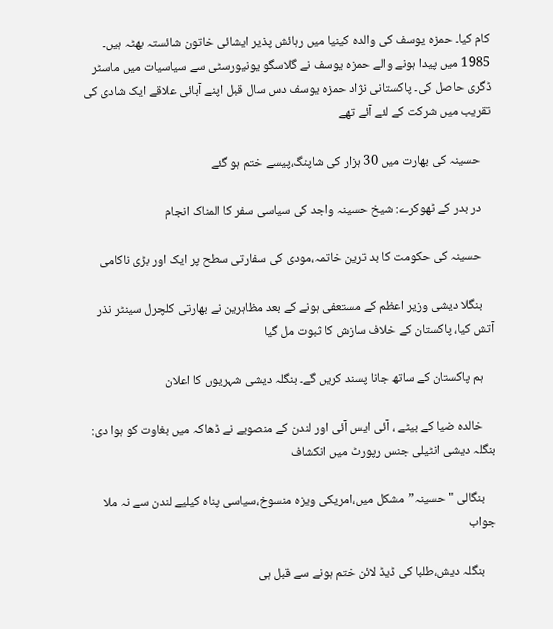کام کیا۔ حمزہ یوسف کی والدہ کینیا میں رہائش پذیر ایشائی خاتون شائستہ بھٹہ ہیں۔ 1985 میں پیدا ہونے والے حمزہ یوسف نے گلاسگو یونیورسٹی سے سیاسیات میں ماسٹر ڈگری حاصل کی۔ پاکستانی نژاد حمزہ یوسف دس سال قبل اپنے آبائی علاقے ایک شادی کی تقریب میں شرکت کے لئے آئے تھے

    حسینہ کی بھارت میں 30 ہزار کی شاپنگ،پیسے ختم ہو گئے

    در بدر کے ٹھوکرے: شیخ حسینہ واجد کی سیاسی سفر کا المناک انجام

    حسینہ کی حکومت کا بد ترین خاتمہ،مودی کی سفارتی سطح پر ایک اور بڑی ناکامی

    بنگلا دیشی وزیر اعظم کے مستعفی ہونے کے بعد مظاہرین نے بھارتی کلچرل سینٹر نذر آتش کیا، پاکستان کے خلاف سازش کا ثبوت مل گیا

    ہم پاکستان کے ساتھ جانا پسند کریں گے۔ بنگلہ دیشی شہریوں کا اعلان

    خالدہ ضیا کے بیٹے ، آئی ایس آئی اور لندن کے منصوبے نے ڈھاکہ میں بغاوت کو ہوا دی: بنگلہ دیشی انٹیلی جنس رپورٹ میں انکشاف

    بنگالی "حسینہ”مشکل میں،امریکی ویزہ منسوخ،سیاسی پناہ کیلیے لندن سے نہ ملا جواب

    بنگلہ دیش،طلبا کی ڈیڈ لائن ختم ہونے سے قبل ہی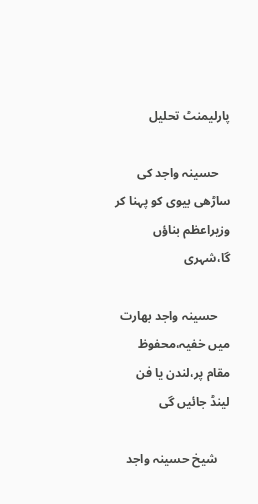پارلیمنٹ تحلیل

    حسینہ واجد کی ساڑھی بیوی کو پہنا کر وزیراعظم بناؤں گا،شہری

    حسینہ واجد بھارت میں خفیہ،محفوظ مقام پر،لندن یا فن لینڈ جائیں گی

    شیخ حسینہ واجد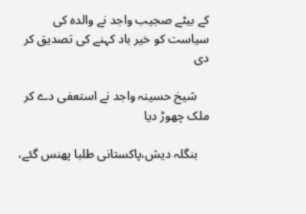کے بیٹے صجیب واجد نے والدہ کی سیاست کو خیر باد کہنے کی تصدیق کر دی

    شیخ حسینہ واجد نے استعفی دے کر ملک چھوڑ دیا

    بنگلہ دیش،پاکستانی طلبا پھنس گئے،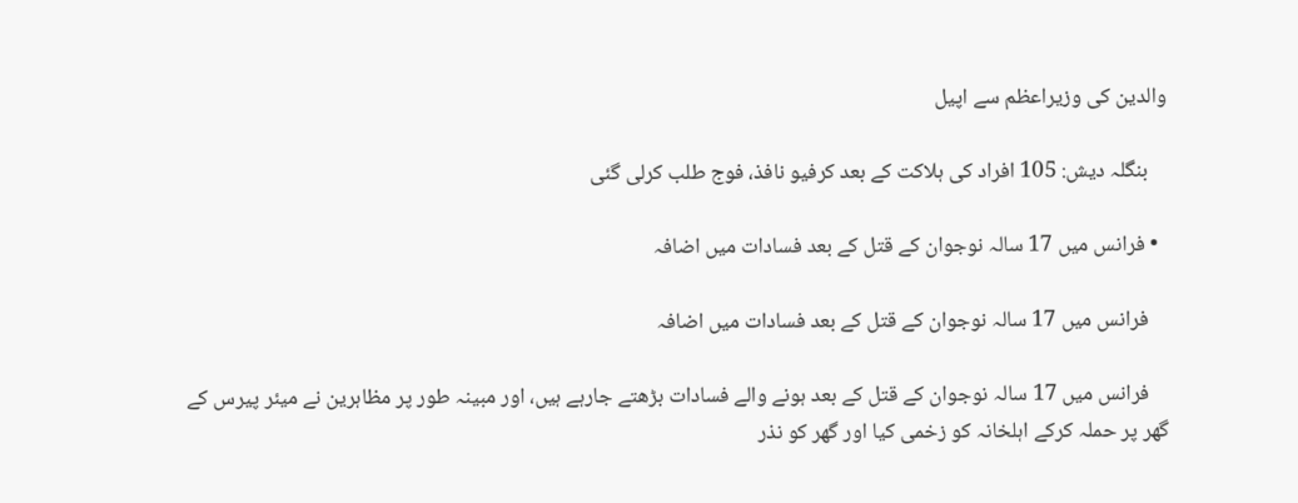والدین کی وزیراعظم سے اپیل

    بنگلہ دیش: 105 افراد کی ہلاکت کے بعد کرفیو نافذ، فوج طلب کرلی گئی

  • فرانس میں 17 سالہ نوجوان کے قتل کے بعد فسادات میں اضافہ

    فرانس میں 17 سالہ نوجوان کے قتل کے بعد فسادات میں اضافہ

    فرانس میں 17 سالہ نوجوان کے قتل کے بعد ہونے والے فسادات بڑھتے جارہے ہیں، اور مبینہ طور پر مظاہرین نے میئر پیرس کے گھر پر حملہ کرکے اہلخانہ کو زخمی کیا اور گھر کو نذر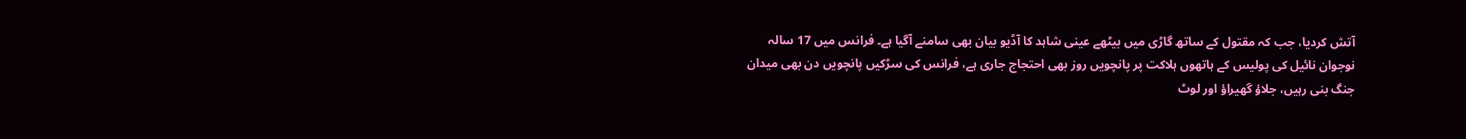آتش کردیا، جب کہ مقتول کے ساتھ گاڑی میں بیٹھے عینی شاہد کا آڈیو بیان بھی سامنے آگیا ہے۔ فرانس میں 17 سالہ نوجوان نائیل کی پولیس کے ہاتھوں ہلاکت پر پانچویں روز بھی احتجاج جاری ہے، فرانس کی سڑکیں پانچویں دن بھی میدان جنگ بنی رہیں، جلاؤ گھیراؤ اور لوٹ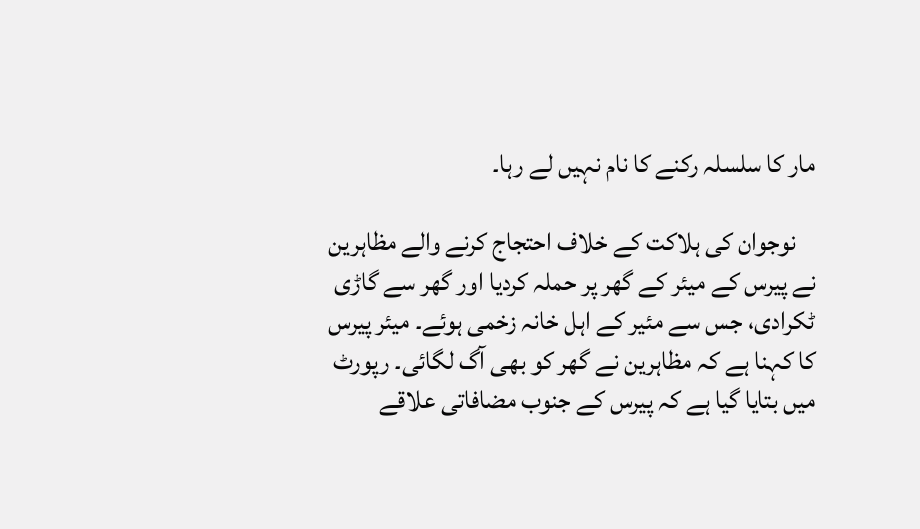مار کا سلسلہ رکنے کا نام نہیں لے رہا۔

    نوجوان کی ہلاکت کے خلاف احتجاج کرنے والے مظاہرین نے پیرس کے میئر کے گھر پر حملہ کردیا اور گھر سے گاڑی ٹکرادی، جس سے مئیر کے اہل خانہ زخمی ہوئے۔ میئر پیرس کا کہنا ہے کہ مظاہرین نے گھر کو بھی آگ لگائی۔ رپورٹ میں بتایا گیا ہے کہ پیرس کے جنوب مضافاتی علاقے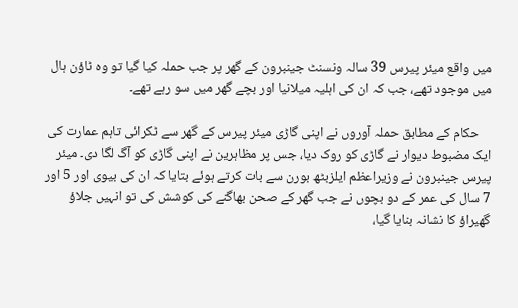میں واقع میئر پیرس 39 سالہ ونسنٹ جینبرون کے گھر پر جب حملہ کیا گیا تو وہ ٹاؤن ہال میں موجود تھے، جب کہ ان کی اہلیہ میلانیا اور بچے گھر میں سو رہے تھے۔

    حکام کے مطابق حملہ آوروں نے اپنی گاڑی میئر پیرس کے گھر سے ٹکرائی تاہم عمارت کی ایک مضبوط دیوار نے گاڑی کو روک دیا، جس پر مظاہرین نے اپنی گاڑی کو آگ لگا دی۔ میئر پیرس جینبرون نے وزیراعظم ایلزبٹھ بورن سے بات کرتے ہوئے بتایا کہ ان کی بیوی اور 5 اور 7 سال کی عمر کے دو بچوں نے جب گھر کے صحن بھاگنے کی کوشش کی تو انہیں جلاؤ گھیراؤ کا نشانہ بنایا گیا،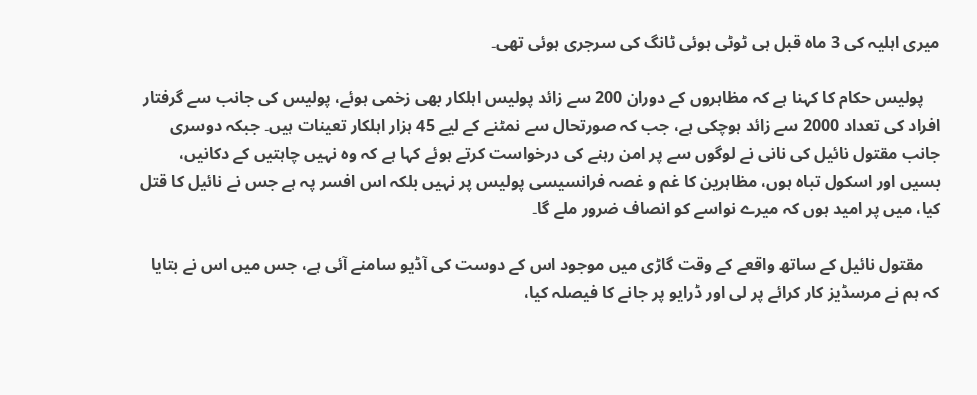میری اہلیہ کی 3 ماہ قبل ہی ٹوٹی ہوئی ٹانگ کی سرجری ہوئی تھی۔

    پولیس حکام کا کہنا ہے کہ مظاہروں کے دوران 200 سے زائد پولیس اہلکار بھی زخمی ہوئے، پولیس کی جانب سے گرفتار افراد کی تعداد 2000 سے زائد ہوچکی ہے، جب کہ صورتحال سے نمٹنے کے لیے 45 ہزار اہلکار تعینات ہیں۔ جبکہ دوسری جانب مقتول نائیل کی نانی نے لوگوں سے پر امن رہنے کی درخواست کرتے ہوئے کہا ہے کہ وہ نہیں چاہتیں کے دکانیں، بسیں اور اسکول تباہ ہوں، مظاہرین کا غم و غصہ فرانسیسی پولیس پر نہیں بلکہ اس افسر پہ ہے جس نے نائیل کا قتل کیا، میں پر امید ہوں کہ میرے نواسے کو انصاف ضرور ملے گا۔

    مقتول نائیل کے ساتھ واقعے کے وقت گاڑی میں موجود اس کے دوست کی آڈیو سامنے آئی ہے، جس میں اس نے بتایا کہ ہم نے مرسڈیز کار کرائے پر لی اور ڈرایو پر جانے کا فیصلہ کیا،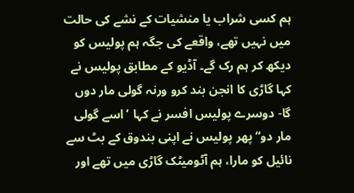ہم کسی شراب یا منشیات کے نشے کی حالت میں نہیں تھے، واقعے کی جگہ ہم پولیس کو دیکھ کر ہم رک گے۔ آڈیو کے مطابق پولیس نے کہا گاڑی کا انجن بند کرو ورنہ گولی مار دوں گا- دوسرے پولیس افسر نے کہا ’اسے گولی مار دو“ پھر پولیس نے اپنی بندوق کے بٹ سے نائیل کو مارا، ہم آٹومیٹک گاڑی میں تھے اور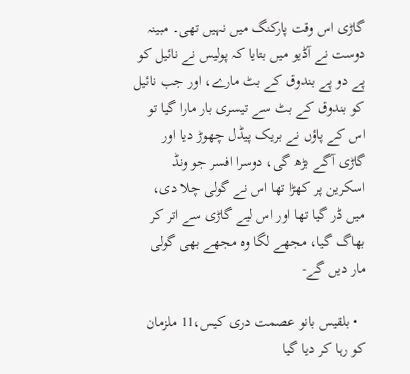گاڑی اس وقت پارکنگ میں نہیں تھی۔ مبینہ دوست نے آڈیو میں بتایا کہ پولیس نے نائیل کو پے دو پے بندوق کے بٹ مارے، اور جب نائیل کو بندوق کے بٹ سے تیسری بار مارا گیا تو اس کے پاؤں نے بریک پیڈل چھوڑ دیا اور گاڑی آگے بڑھ گی، دوسرا افسر جو ونڈ اسکرین پر کھڑا تھا اس نے گولی چلا دی، میں ڈر گیا تھا اور اس لیے گاڑی سے اتر کر بھاگ گیا، مجھے لگا وہ مجھے بھی گولی مار دیں گے-

  • بلقیس بانو عصمت دری کیس،11 ملزمان کو رہا کر دیا گیا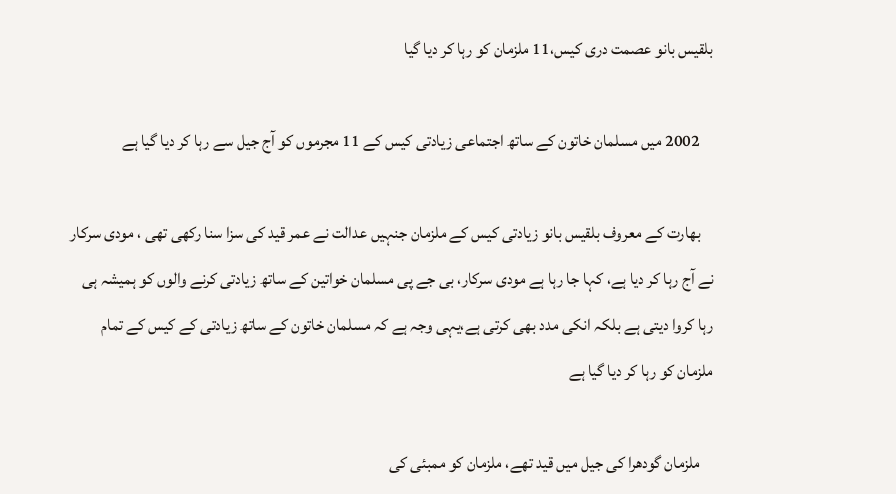بلقیس بانو عصمت دری کیس،11 ملزمان کو رہا کر دیا گیا

    2002 میں مسلمان خاتون کے ساتھ اجتماعی زیادتی کیس کے 11 مجرموں کو آج جیل سے رہا کر دیا گیا ہے

    بھارت کے معروف بلقیس بانو زیادتی کیس کے ملزمان جنہیں عدالت نے عمر قید کی سزا سنا رکھی تھی ، مودی سرکار نے آج رہا کر دیا ہے، کہا جا رہا ہے مودی سرکار، بی جے پی مسلمان خواتین کے ساتھ زیادتی کرنے والوں کو ہمیشہ ہی رہا کروا دیتی ہے بلکہ انکی مدد بھی کرتی ہے،یہی وجہ ہے کہ مسلمان خاتون کے ساتھ زیادتی کے کیس کے تمام ملزمان کو رہا کر دیا گیا ہے

    ملزمان گودھرا کی جیل میں قید تھے، ملزمان کو ممبئی کی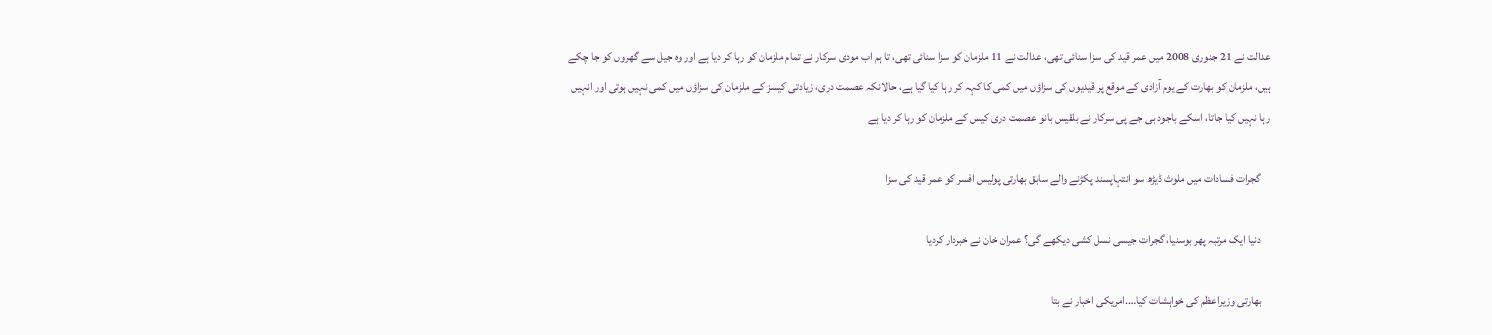عدالت نے 21 جنوری 2008 میں عمر قید کی سزا سنائی تھی، عدالت نے 11 ملزمان کو سزا سنائی تھی، تا ہم اب مودی سرکار نے تمام ملزمان کو رہا کر دیا ہے اور وہ جیل سے گھروں کو جا چکے ہیں، ملزمان کو بھارت کے یوم آزادی کے موقع پر قیدیوں کی سزاؤں میں کمی کا کہہ کر رہا کیا گیا ہے، حالانکہ عصمت دری، زیادتی کیسز کے ملزمان کی سزاؤں میں کمی نہیں ہوتی اور انہیں رہا نہیں کیا جاتا، اسکے باجود بی جے پی سرکار نے بلقیس بانو عصمت دری کیس کے ملزمان کو رہا کر دیا ہے

    گجرات فسادات میں‌ ملوث ڈیڑھ سو انتہاپسند پکڑنے والے سابق بھارتی پولیس افسر کو عمر قید کی سزا

    دنیا ایک مرتبہ پھر بوسنیا، گجرات جیسی نسل کشی دیکھے گی؟ عمران خان نے خبردار کردیا

    بھارتی وزیراعظم کی خواہشات کیا….امریکی اخبار نے بتا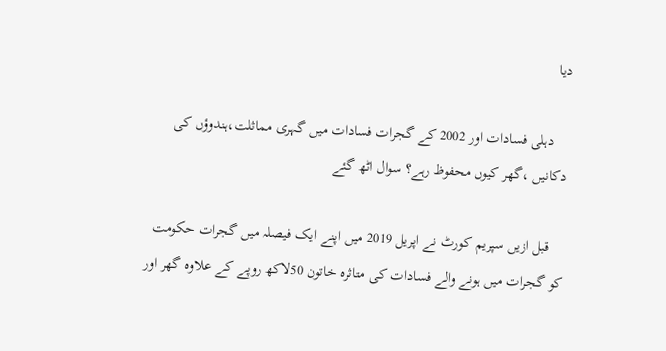دیا

    دہلی فسادات اور 2002 کے گجرات فسادات میں گہری مماثلت،ہندوؤں کی دکانیں ،گھر کیوں محفوظ رہے؟ سوال اٹھ گئے

    قبل ازیں سپریم کورٹ نے اپریل 2019 میں اپنے ایک فیصلہ میں گجرات حکومت کو گجرات میں ہونے والے فسادات کی متاثرہ خاتون 50لاکھ روپے کے علاوہ گھر اور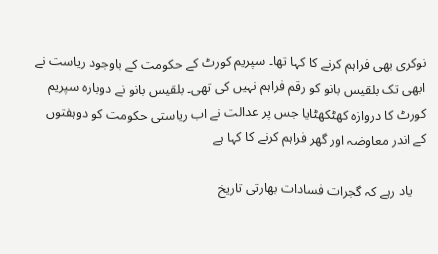نوکری بھی فراہم کرنے کا کہا تھا۔ سپریم کورٹ کے حکومت کے باوجود ریاست نے ابھی تک بلقیس بانو کو رقم فراہم نہیں کی تھی۔ بلقیس بانو نے دوبارہ سپریم کورٹ کا دروازہ کھٹکھٹایا جس پر عدالت نے اب ریاستی حکومت کو دوہفتوں کے اندر معاوضہ اور گھر فراہم کرنے کا کہا ہے

    یاد رہے کہ گجرات فسادات بھارتی تاریخ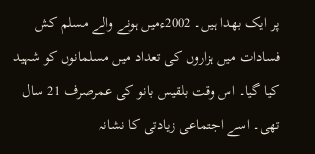پر ایک بھدا ہیں۔ 2002ءمیں ہونے والے مسلم کش فسادات میں ہزاروں کی تعداد میں مسلمانوں کو شہید کیا گیا۔ اس وقت بلقیس بانو کی عمرصرف 21 سال تھی۔ اسے اجتماعی زیادتی کا نشانہ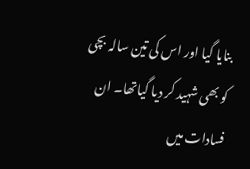بنایا گیا اور اس کی تین سالہ بچی کو بھی شہید کر دیا گیاتھا۔ ان فسادات میں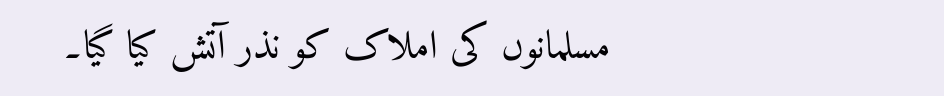مسلمانوں کی املاک کو نذر آتش کیا گیا۔